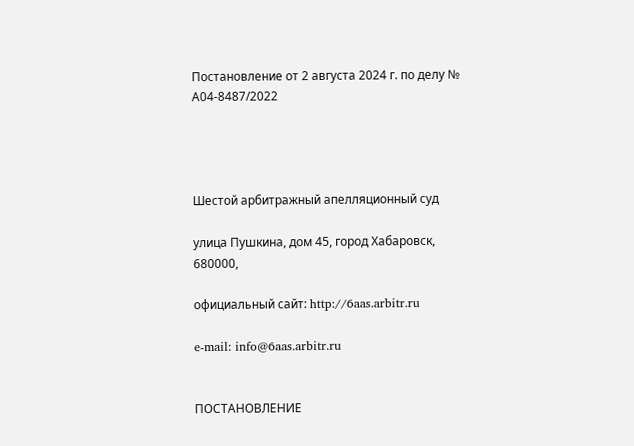Постановление от 2 августа 2024 г. по делу № А04-8487/2022




Шестой арбитражный апелляционный суд

улица Пушкина, дом 45, город Хабаровск, 680000,

официальный сайт: http://6aas.arbitr.ru

e-mail: info@6aas.arbitr.ru


ПОСТАНОВЛЕНИЕ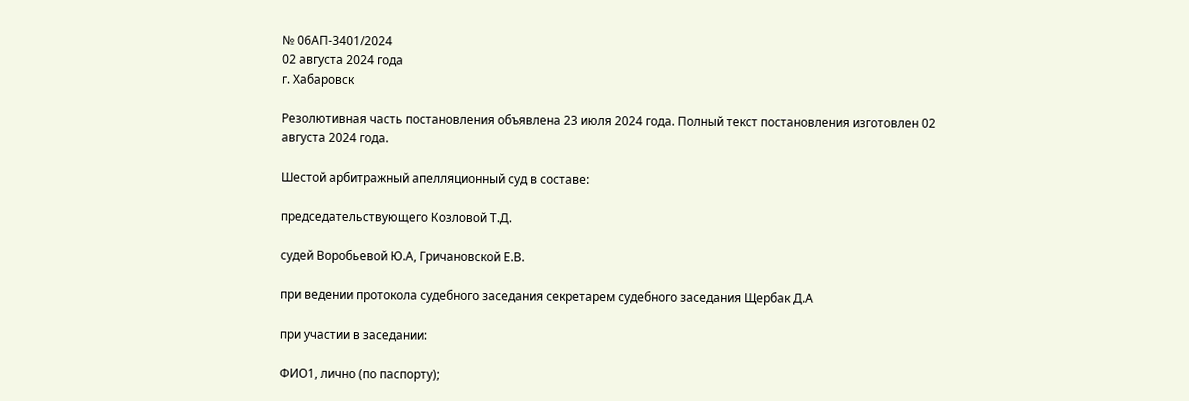№ 06АП-3401/2024
02 августа 2024 года
г. Хабаровск

Резолютивная часть постановления объявлена 23 июля 2024 года. Полный текст постановления изготовлен 02 августа 2024 года.

Шестой арбитражный апелляционный суд в составе:

председательствующего Козловой Т.Д.

судей Воробьевой Ю.А, Гричановской Е.В.

при ведении протокола судебного заседания секретарем судебного заседания Щербак Д.А

при участии в заседании:

ФИО1, лично (по паспорту);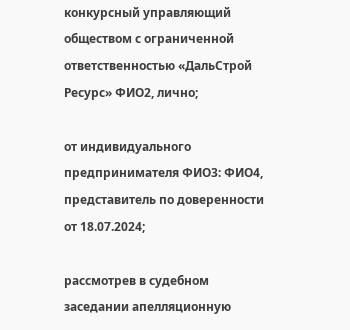конкурсный управляющий обществом с ограниченной ответственностью «ДальСтрой Ресурс» ФИО2, лично;

от индивидуального предпринимателя ФИО3: ФИО4, представитель по доверенности от 18.07.2024;

рассмотрев в судебном заседании апелляционную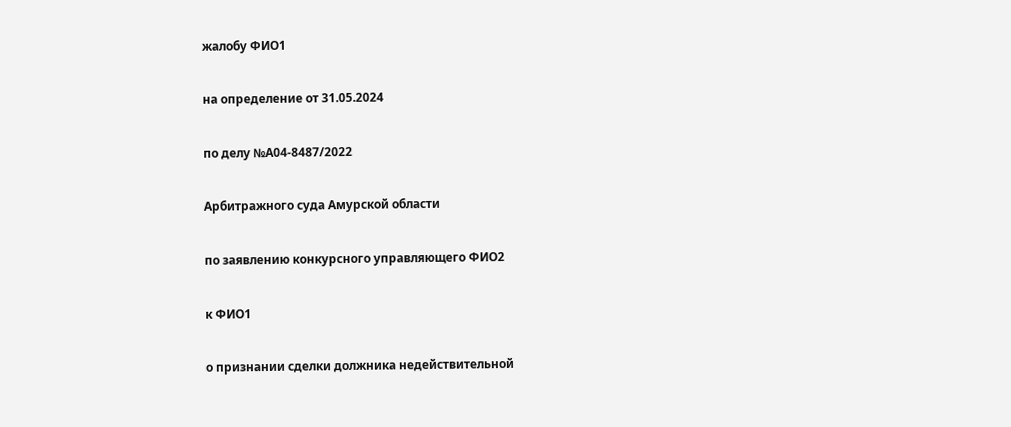жалобу ФИО1

на определение от 31.05.2024

по делу №А04-8487/2022

Арбитражного суда Амурской области

по заявлению конкурсного управляющего ФИО2

к ФИО1

о признании сделки должника недействительной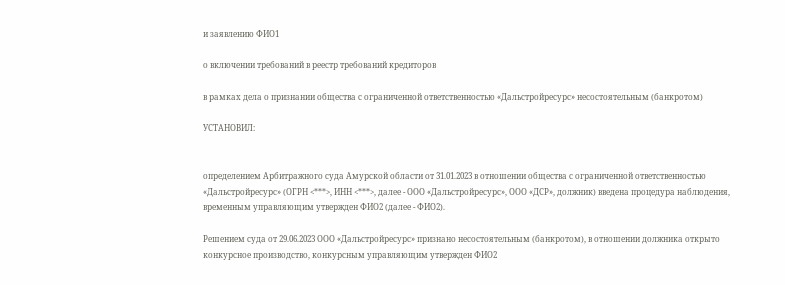и заявлению ФИО1

о включении требований в реестр требований кредиторов

в рамках дела о признании общества с ограниченной ответственностью «Дальстройресурс» несостоятельным (банкротом)

УСТАНОВИЛ:


определением Арбитражного суда Амурской области от 31.01.2023 в отношении общества с ограниченной ответственностью «Дальстройресурс» (ОГРН <***>, ИНН <***>, далее - ООО «Дальстройресурс», ООО «ДСР», должник) введена процедура наблюдения, временным управляющим утвержден ФИО2 (далее - ФИО2).

Решением суда от 29.06.2023 ООО «Дальстройресурс» признано несостоятельным (банкротом), в отношении должника открыто конкурсное производство, конкурсным управляющим утвержден ФИО2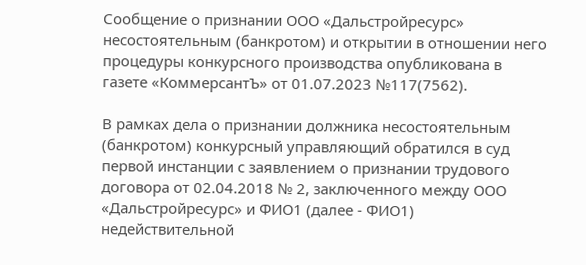Сообщение о признании ООО «Дальстройресурс» несостоятельным (банкротом) и открытии в отношении него процедуры конкурсного производства опубликована в газете «КоммерсантЪ» от 01.07.2023 №117(7562).

В рамках дела о признании должника несостоятельным (банкротом) конкурсный управляющий обратился в суд первой инстанции с заявлением о признании трудового договора от 02.04.2018 № 2, заключенного между ООО «Дальстройресурс» и ФИО1 (далее - ФИО1) недействительной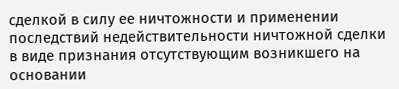сделкой в силу ее ничтожности и применении последствий недействительности ничтожной сделки в виде признания отсутствующим возникшего на основании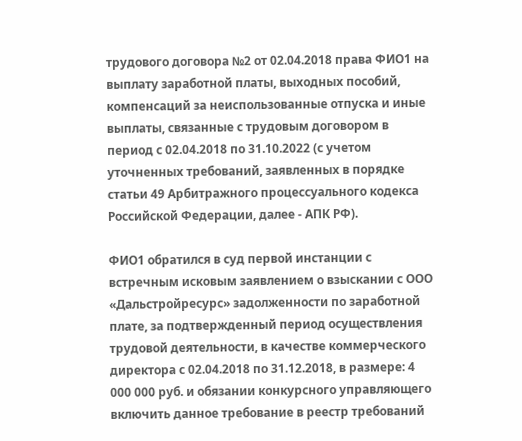трудового договора №2 от 02.04.2018 права ФИО1 на выплату заработной платы, выходных пособий, компенсаций за неиспользованные отпуска и иные выплаты, связанные с трудовым договором в период с 02.04.2018 по 31.10.2022 (с учетом уточненных требований, заявленных в порядке статьи 49 Арбитражного процессуального кодекса Российской Федерации, далее - АПК РФ).

ФИО1 обратился в суд первой инстанции с встречным исковым заявлением о взыскании с ООО «Дальстройресурс» задолженности по заработной плате, за подтвержденный период осуществления трудовой деятельности, в качестве коммерческого директора с 02.04.2018 по 31.12.2018, в размере: 4 000 000 руб. и обязании конкурсного управляющего включить данное требование в реестр требований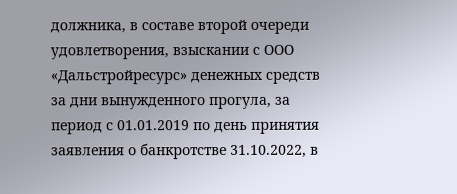должника, в составе второй очереди удовлетворения, взыскании с ООО «Дальстройресурс» денежных средств за дни вынужденного прогула, за период с 01.01.2019 по день принятия заявления о банкротстве 31.10.2022, в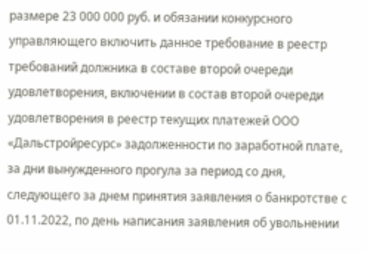размере 23 000 000 руб. и обязании конкурсного управляющего включить данное требование в реестр требований должника в составе второй очереди удовлетворения, включении в состав второй очереди удовлетворения в реестр текущих платежей ООО «Дальстройресурс» задолженности по заработной плате, за дни вынужденного прогула за период со дня, следующего за днем принятия заявления о банкротстве с 01.11.2022, по день написания заявления об увольнении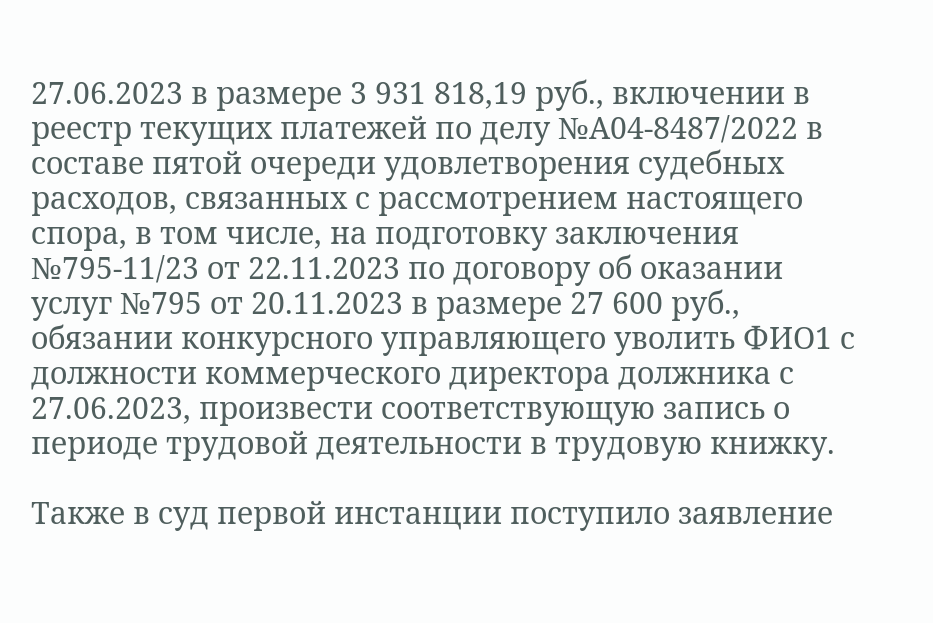27.06.2023 в размере 3 931 818,19 руб., включении в реестр текущих платежей по делу №А04-8487/2022 в составе пятой очереди удовлетворения судебных расходов, связанных с рассмотрением настоящего спора, в том числе, на подготовку заключения №795-11/23 от 22.11.2023 по договору об оказании услуг №795 от 20.11.2023 в размере 27 600 руб., обязании конкурсного управляющего уволить ФИО1 с должности коммерческого директора должника с 27.06.2023, произвести соответствующую запись о периоде трудовой деятельности в трудовую книжку.

Также в суд первой инстанции поступило заявление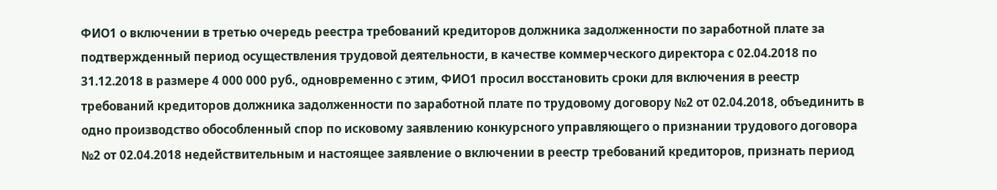ФИО1 о включении в третью очередь реестра требований кредиторов должника задолженности по заработной плате за подтвержденный период осуществления трудовой деятельности, в качестве коммерческого директора с 02.04.2018 по 31.12.2018 в размере 4 000 000 руб., одновременно с этим, ФИО1 просил восстановить сроки для включения в реестр требований кредиторов должника задолженности по заработной плате по трудовому договору №2 от 02.04.2018, объединить в одно производство обособленный спор по исковому заявлению конкурсного управляющего о признании трудового договора №2 от 02.04.2018 недействительным и настоящее заявление о включении в реестр требований кредиторов, признать период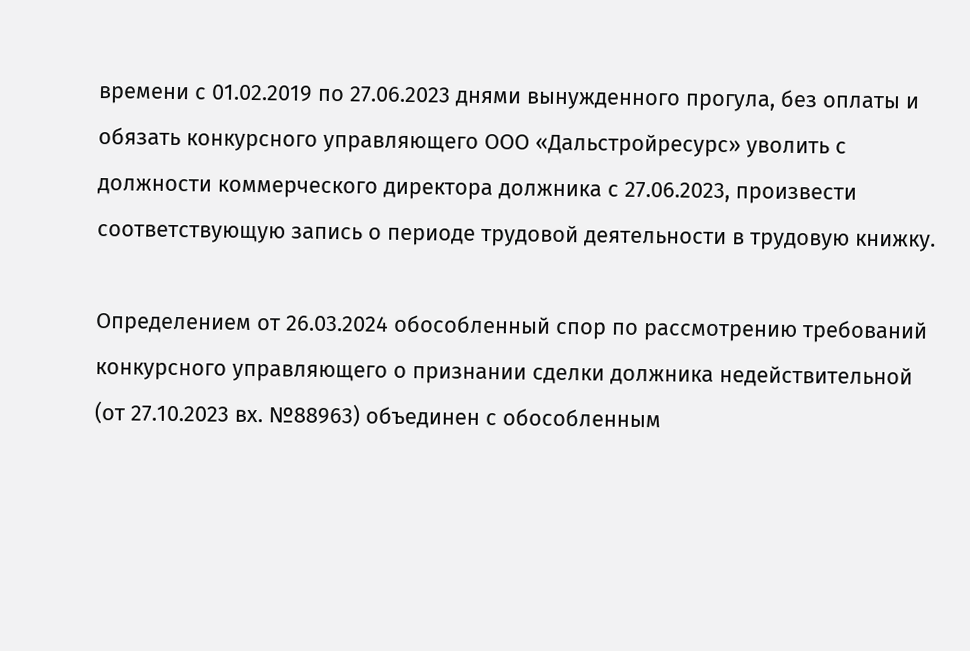времени с 01.02.2019 по 27.06.2023 днями вынужденного прогула, без оплаты и обязать конкурсного управляющего ООО «Дальстройресурс» уволить с должности коммерческого директора должника с 27.06.2023, произвести соответствующую запись о периоде трудовой деятельности в трудовую книжку.

Определением от 26.03.2024 обособленный спор по рассмотрению требований конкурсного управляющего о признании сделки должника недействительной (от 27.10.2023 вх. №88963) объединен с обособленным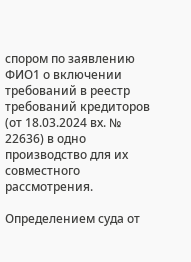спором по заявлению ФИО1 о включении требований в реестр требований кредиторов (от 18.03.2024 вх. № 22636) в одно производство для их совместного рассмотрения.

Определением суда от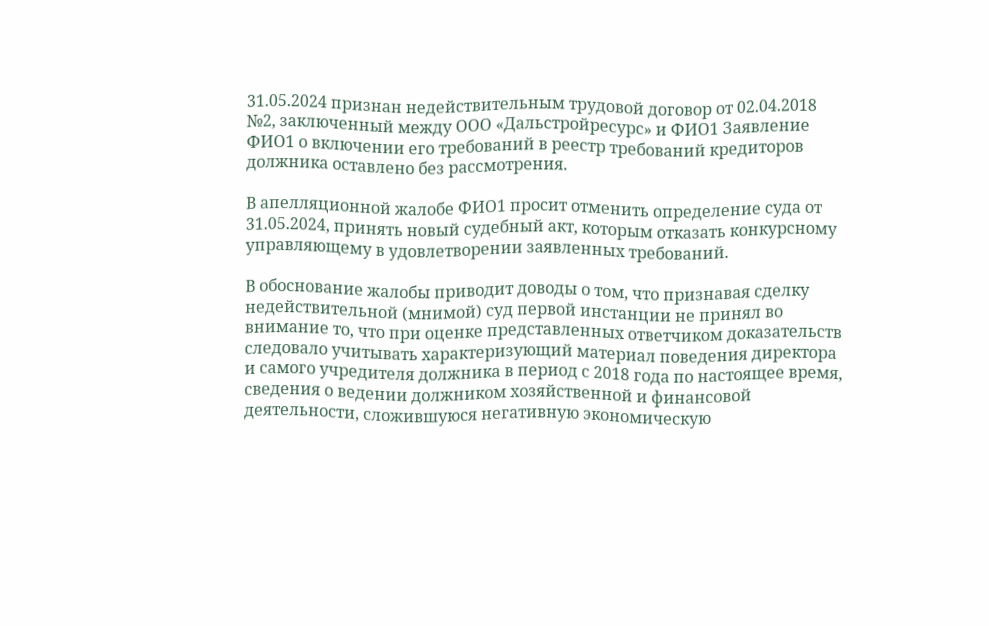31.05.2024 признан недействительным трудовой договор от 02.04.2018 №2, заключенный между ООО «Дальстройресурс» и ФИО1 Заявление ФИО1 о включении его требований в реестр требований кредиторов должника оставлено без рассмотрения.

В апелляционной жалобе ФИО1 просит отменить определение суда от 31.05.2024, принять новый судебный акт, которым отказать конкурсному управляющему в удовлетворении заявленных требований.

В обоснование жалобы приводит доводы о том, что признавая сделку недействительной (мнимой) суд первой инстанции не принял во внимание то, что при оценке представленных ответчиком доказательств следовало учитывать характеризующий материал поведения директора и самого учредителя должника в период с 2018 года по настоящее время, сведения о ведении должником хозяйственной и финансовой деятельности, сложившуюся негативную экономическую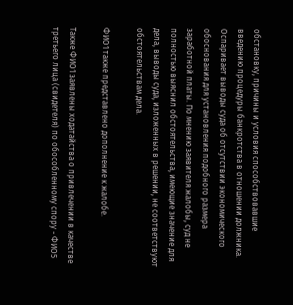обстановку, причины и условия способствовавшие введению процедуры банкротства в отношении должника. Оспаривает выводы суда об отсутствии экономического обоснования для установления подобного размера заработной платы. По мнению заявителя жалобы, суд не полностью выяснил обстоятельства, имеющие значение для дела, выводы суда, изложенных в решении, не соответствуют обстоятельствам дела.

ФИО1 также представлено дополнение к жалобе.

Также ФИО1 заявлены ходатайства о привлечении в качестве третьего лица (свидетеля) по обособленному спору - ФИО5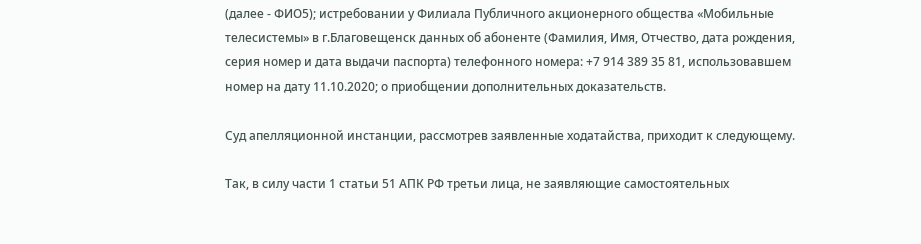(далее - ФИО5); истребовании у Филиала Публичного акционерного общества «Мобильные телесистемы» в г.Благовещенск данных об абоненте (Фамилия, Имя, Отчество, дата рождения, серия номер и дата выдачи паспорта) телефонного номера: +7 914 389 35 81, использовавшем номер на дату 11.10.2020; о приобщении дополнительных доказательств.

Суд апелляционной инстанции, рассмотрев заявленные ходатайства, приходит к следующему.

Так, в силу части 1 статьи 51 АПК РФ третьи лица, не заявляющие самостоятельных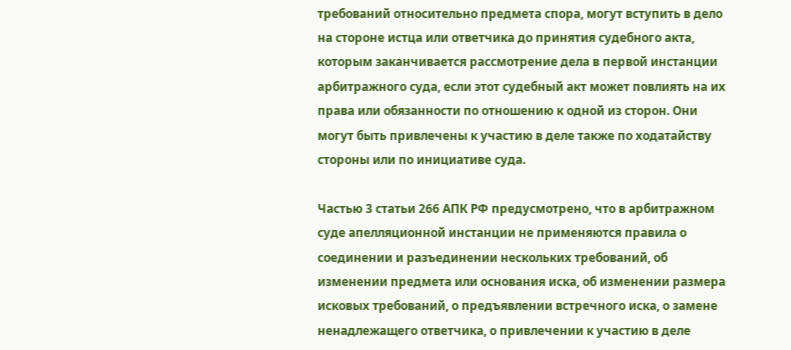требований относительно предмета спора, могут вступить в дело на стороне истца или ответчика до принятия судебного акта, которым заканчивается рассмотрение дела в первой инстанции арбитражного суда, если этот судебный акт может повлиять на их права или обязанности по отношению к одной из сторон. Они могут быть привлечены к участию в деле также по ходатайству стороны или по инициативе суда.

Частью 3 статьи 266 АПК РФ предусмотрено, что в арбитражном суде апелляционной инстанции не применяются правила о соединении и разъединении нескольких требований, об изменении предмета или основания иска, об изменении размера исковых требований, о предъявлении встречного иска, о замене ненадлежащего ответчика, о привлечении к участию в деле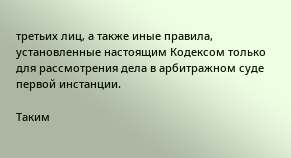третьих лиц, а также иные правила, установленные настоящим Кодексом только для рассмотрения дела в арбитражном суде первой инстанции.

Таким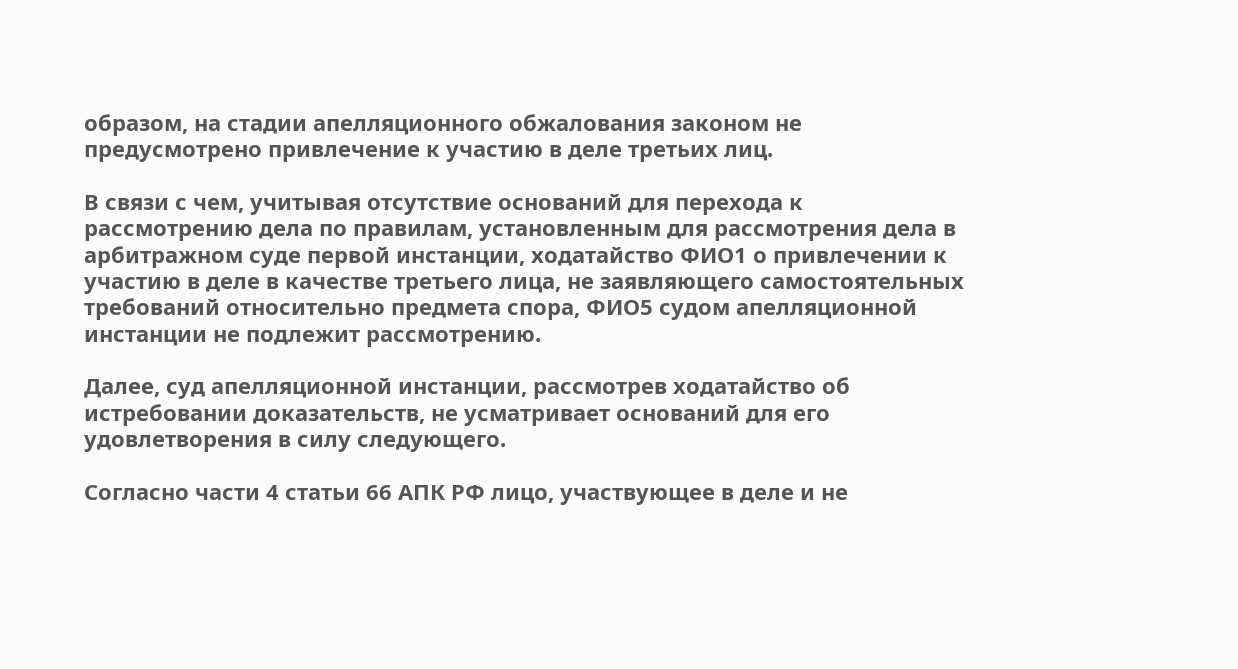образом, на стадии апелляционного обжалования законом не предусмотрено привлечение к участию в деле третьих лиц.

В связи с чем, учитывая отсутствие оснований для перехода к рассмотрению дела по правилам, установленным для рассмотрения дела в арбитражном суде первой инстанции, ходатайство ФИО1 о привлечении к участию в деле в качестве третьего лица, не заявляющего самостоятельных требований относительно предмета спора, ФИО5 судом апелляционной инстанции не подлежит рассмотрению.

Далее, суд апелляционной инстанции, рассмотрев ходатайство об истребовании доказательств, не усматривает оснований для его удовлетворения в силу следующего.

Согласно части 4 статьи 66 АПК РФ лицо, участвующее в деле и не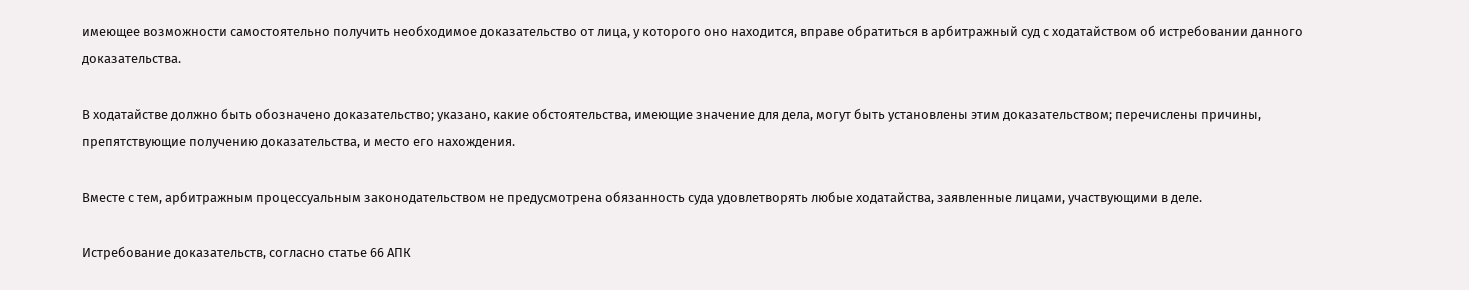имеющее возможности самостоятельно получить необходимое доказательство от лица, у которого оно находится, вправе обратиться в арбитражный суд с ходатайством об истребовании данного доказательства.

В ходатайстве должно быть обозначено доказательство; указано, какие обстоятельства, имеющие значение для дела, могут быть установлены этим доказательством; перечислены причины, препятствующие получению доказательства, и место его нахождения.

Вместе с тем, арбитражным процессуальным законодательством не предусмотрена обязанность суда удовлетворять любые ходатайства, заявленные лицами, участвующими в деле.

Истребование доказательств, согласно статье 66 АПК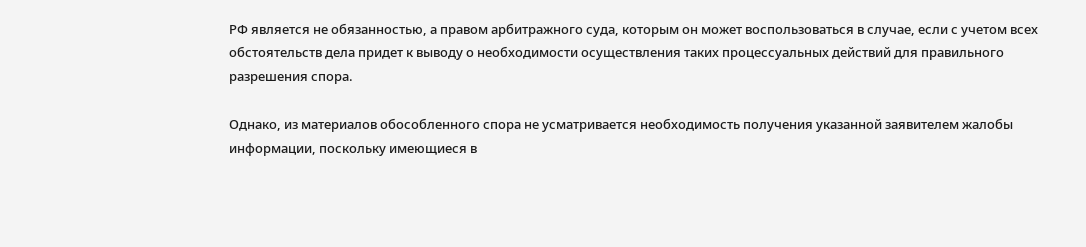РФ является не обязанностью, а правом арбитражного суда, которым он может воспользоваться в случае, если с учетом всех обстоятельств дела придет к выводу о необходимости осуществления таких процессуальных действий для правильного разрешения спора.

Однако, из материалов обособленного спора не усматривается необходимость получения указанной заявителем жалобы информации, поскольку имеющиеся в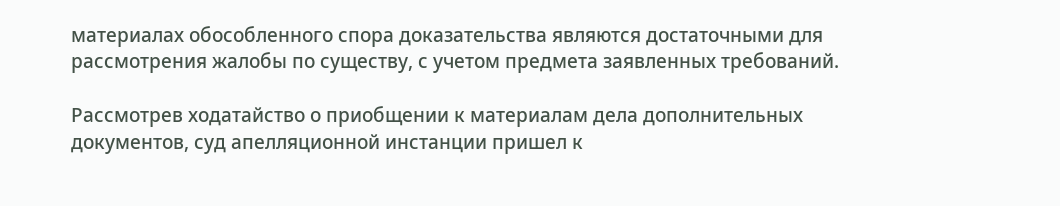материалах обособленного спора доказательства являются достаточными для рассмотрения жалобы по существу, с учетом предмета заявленных требований.

Рассмотрев ходатайство о приобщении к материалам дела дополнительных документов, суд апелляционной инстанции пришел к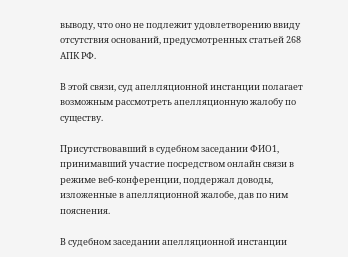выводу, что оно не подлежит удовлетворению ввиду отсутствия оснований, предусмотренных статьей 268 АПК РФ.

В этой связи, суд апелляционной инстанции полагает возможным рассмотреть апелляционную жалобу по существу.

Присутствовавший в судебном заседании ФИО1, принимавший участие посредством онлайн связи в режиме веб-конференции, поддержал доводы, изложенные в апелляционной жалобе, дав по ним пояснения.

В судебном заседании апелляционной инстанции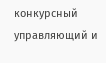конкурсный управляющий и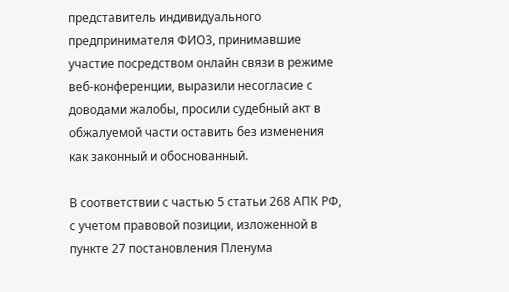представитель индивидуального предпринимателя ФИО3, принимавшие участие посредством онлайн связи в режиме веб-конференции, выразили несогласие с доводами жалобы, просили судебный акт в обжалуемой части оставить без изменения как законный и обоснованный.

В соответствии с частью 5 статьи 268 АПК РФ, с учетом правовой позиции, изложенной в пункте 27 постановления Пленума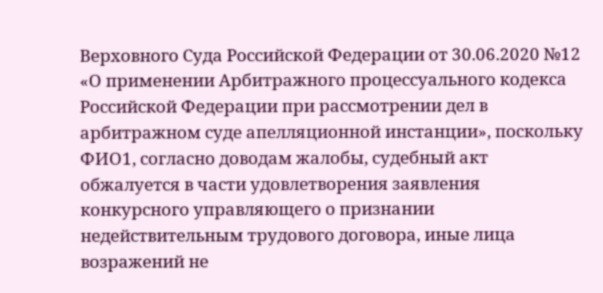Верховного Суда Российской Федерации от 30.06.2020 №12 «О применении Арбитражного процессуального кодекса Российской Федерации при рассмотрении дел в арбитражном суде апелляционной инстанции», поскольку ФИО1, согласно доводам жалобы, судебный акт обжалуется в части удовлетворения заявления конкурсного управляющего о признании недействительным трудового договора, иные лица возражений не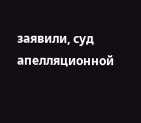заявили, суд апелляционной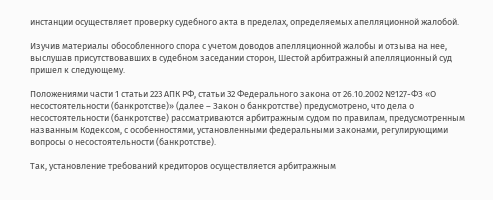инстанции осуществляет проверку судебного акта в пределах, определяемых апелляционной жалобой.

Изучив материалы обособленного спора с учетом доводов апелляционной жалобы и отзыва на нее, выслушав присутствовавших в судебном заседании сторон, Шестой арбитражный апелляционный суд пришел к следующему.

Положениями части 1 статьи 223 АПК РФ, статьи 32 Федерального закона от 26.10.2002 №127-ФЗ «О несостоятельности (банкротстве)» (далее – Закон о банкротстве) предусмотрено, что дела о несостоятельности (банкротстве) рассматриваются арбитражным судом по правилам, предусмотренным названным Кодексом, с особенностями, установленными федеральными законами, регулирующими вопросы о несостоятельности (банкротстве).

Так, установление требований кредиторов осуществляется арбитражным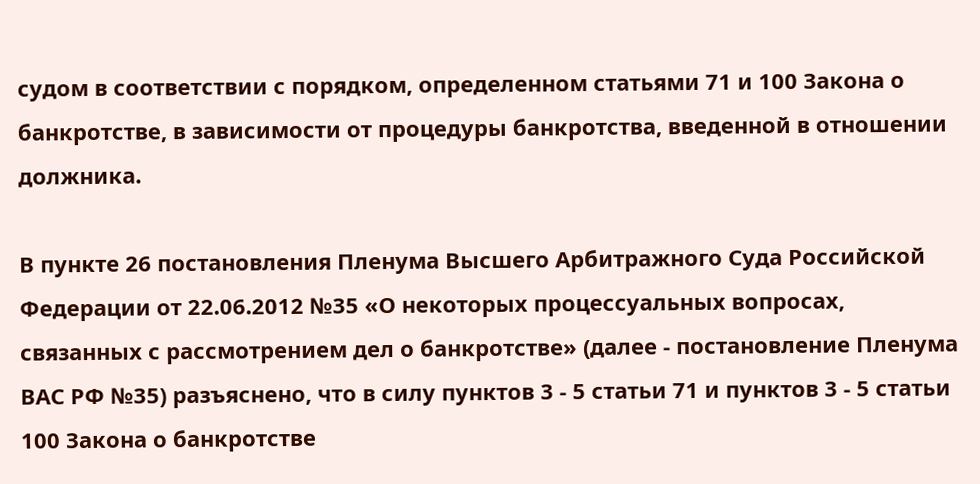судом в соответствии с порядком, определенном статьями 71 и 100 Закона о банкротстве, в зависимости от процедуры банкротства, введенной в отношении должника.

В пункте 26 постановления Пленума Высшего Арбитражного Суда Российской Федерации от 22.06.2012 №35 «О некоторых процессуальных вопросах, связанных с рассмотрением дел о банкротстве» (далее - постановление Пленума ВАС РФ №35) разъяснено, что в силу пунктов 3 - 5 статьи 71 и пунктов 3 - 5 статьи 100 Закона о банкротстве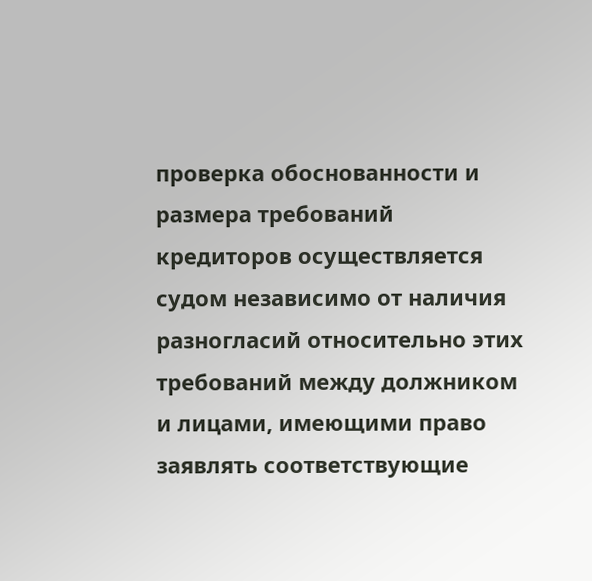проверка обоснованности и размера требований кредиторов осуществляется судом независимо от наличия разногласий относительно этих требований между должником и лицами, имеющими право заявлять соответствующие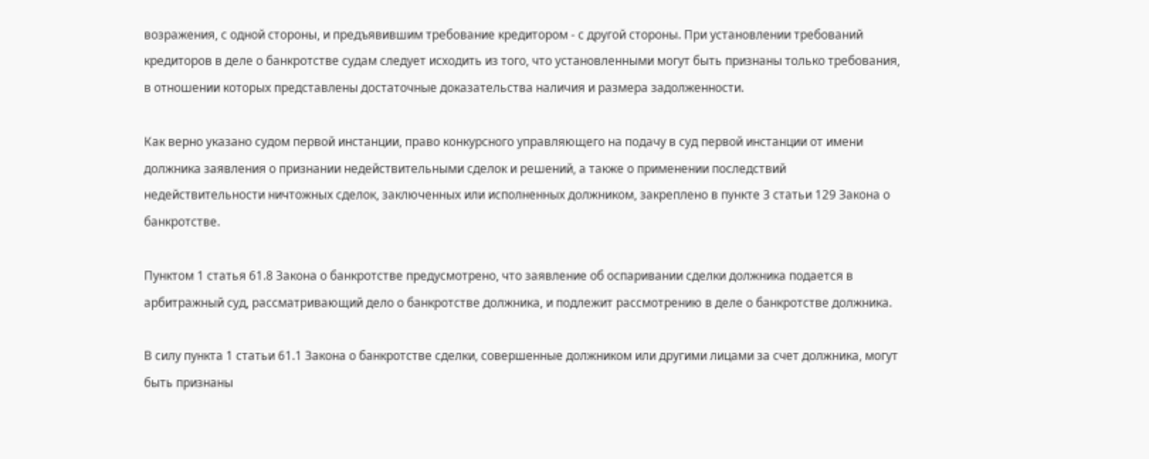возражения, с одной стороны, и предъявившим требование кредитором - с другой стороны. При установлении требований кредиторов в деле о банкротстве судам следует исходить из того, что установленными могут быть признаны только требования, в отношении которых представлены достаточные доказательства наличия и размера задолженности.

Как верно указано судом первой инстанции, право конкурсного управляющего на подачу в суд первой инстанции от имени должника заявления о признании недействительными сделок и решений, а также о применении последствий недействительности ничтожных сделок, заключенных или исполненных должником, закреплено в пункте 3 статьи 129 Закона о банкротстве.

Пунктом 1 статья 61.8 Закона о банкротстве предусмотрено, что заявление об оспаривании сделки должника подается в арбитражный суд, рассматривающий дело о банкротстве должника, и подлежит рассмотрению в деле о банкротстве должника.

В силу пункта 1 статьи 61.1 Закона о банкротстве сделки, совершенные должником или другими лицами за счет должника, могут быть признаны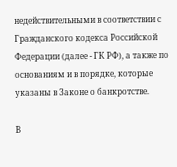недействительными в соответствии с Гражданского кодекса Российской Федерации (далее - ГК РФ), а также по основаниям и в порядке, которые указаны в Законе о банкротстве.

В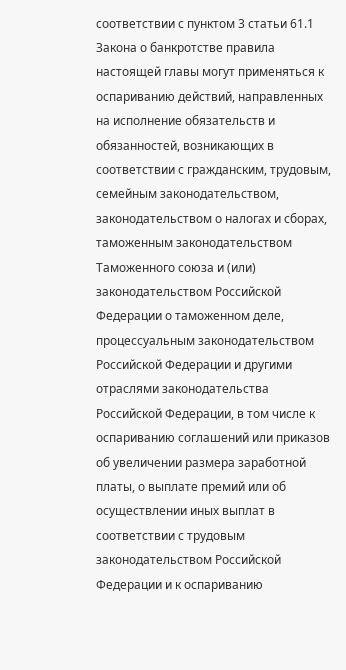соответствии с пунктом 3 статьи 61.1 Закона о банкротстве правила настоящей главы могут применяться к оспариванию действий, направленных на исполнение обязательств и обязанностей, возникающих в соответствии с гражданским, трудовым, семейным законодательством, законодательством о налогах и сборах, таможенным законодательством Таможенного союза и (или) законодательством Российской Федерации о таможенном деле, процессуальным законодательством Российской Федерации и другими отраслями законодательства Российской Федерации, в том числе к оспариванию соглашений или приказов об увеличении размера заработной платы, о выплате премий или об осуществлении иных выплат в соответствии с трудовым законодательством Российской Федерации и к оспариванию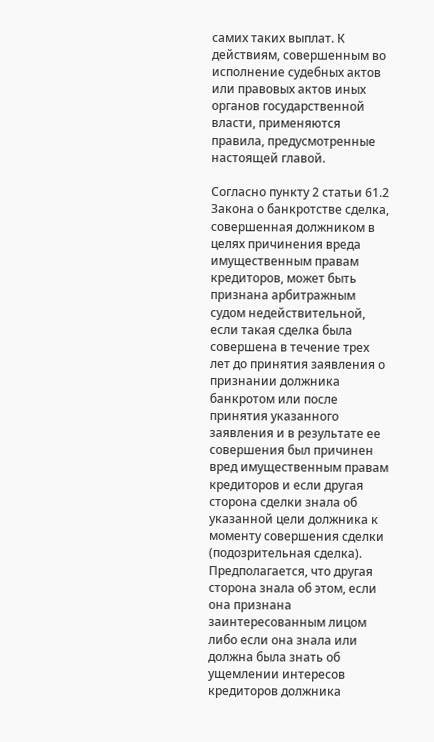самих таких выплат. К действиям, совершенным во исполнение судебных актов или правовых актов иных органов государственной власти, применяются правила, предусмотренные настоящей главой.

Согласно пункту 2 статьи 61.2 Закона о банкротстве сделка, совершенная должником в целях причинения вреда имущественным правам кредиторов, может быть признана арбитражным судом недействительной, если такая сделка была совершена в течение трех лет до принятия заявления о признании должника банкротом или после принятия указанного заявления и в результате ее совершения был причинен вред имущественным правам кредиторов и если другая сторона сделки знала об указанной цели должника к моменту совершения сделки (подозрительная сделка). Предполагается, что другая сторона знала об этом, если она признана заинтересованным лицом либо если она знала или должна была знать об ущемлении интересов кредиторов должника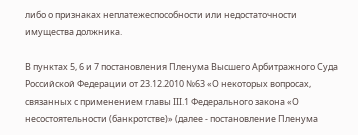либо о признаках неплатежеспособности или недостаточности имущества должника.

В пунктах 5, 6 и 7 постановления Пленума Высшего Арбитражного Суда Российской Федерации от 23.12.2010 №63 «О некоторых вопросах, связанных с применением главы III.1 Федерального закона «О несостоятельности (банкротстве)» (далее - постановление Пленума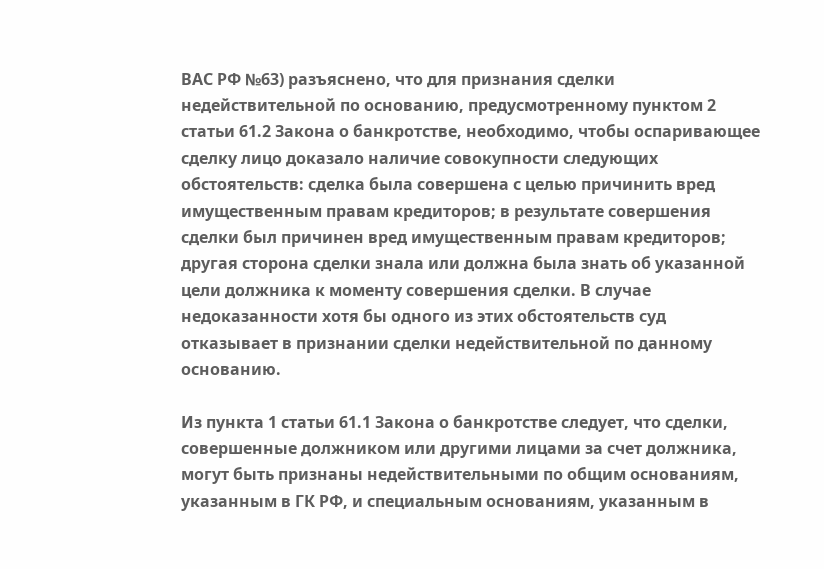ВАС РФ №63) разъяснено, что для признания сделки недействительной по основанию, предусмотренному пунктом 2 статьи 61.2 Закона о банкротстве, необходимо, чтобы оспаривающее сделку лицо доказало наличие совокупности следующих обстоятельств: сделка была совершена с целью причинить вред имущественным правам кредиторов; в результате совершения сделки был причинен вред имущественным правам кредиторов; другая сторона сделки знала или должна была знать об указанной цели должника к моменту совершения сделки. В случае недоказанности хотя бы одного из этих обстоятельств суд отказывает в признании сделки недействительной по данному основанию.

Из пункта 1 статьи 61.1 Закона о банкротстве следует, что сделки, совершенные должником или другими лицами за счет должника, могут быть признаны недействительными по общим основаниям, указанным в ГК РФ, и специальным основаниям, указанным в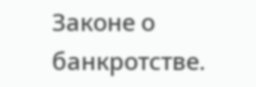Законе о банкротстве.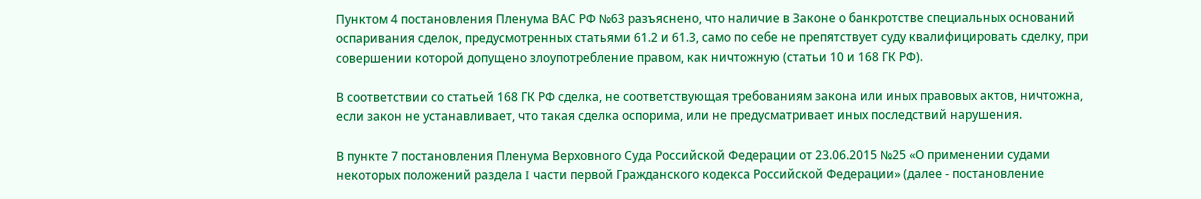Пунктом 4 постановления Пленума ВАС РФ №63 разъяснено, что наличие в Законе о банкротстве специальных оснований оспаривания сделок, предусмотренных статьями 61.2 и 61.3, само по себе не препятствует суду квалифицировать сделку, при совершении которой допущено злоупотребление правом, как ничтожную (статьи 10 и 168 ГК РФ).

В соответствии со статьей 168 ГК РФ сделка, не соответствующая требованиям закона или иных правовых актов, ничтожна, если закон не устанавливает, что такая сделка оспорима, или не предусматривает иных последствий нарушения.

В пункте 7 постановления Пленума Верховного Суда Российской Федерации от 23.06.2015 №25 «О применении судами некоторых положений раздела I части первой Гражданского кодекса Российской Федерации» (далее - постановление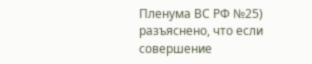Пленума ВС РФ №25) разъяснено, что если совершение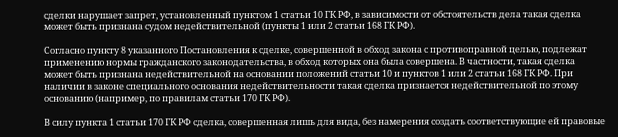сделки нарушает запрет, установленный пунктом 1 статьи 10 ГК РФ, в зависимости от обстоятельств дела такая сделка может быть признана судом недействительной (пункты 1 или 2 статьи 168 ГК РФ).

Согласно пункту 8 указанного Постановления к сделке, совершенной в обход закона с противоправной целью, подлежат применению нормы гражданского законодательства, в обход которых она была совершена. В частности, такая сделка может быть признана недействительной на основании положений статьи 10 и пунктов 1 или 2 статьи 168 ГК РФ. При наличии в законе специального основания недействительности такая сделка признается недействительной по этому основанию (например, по правилам статьи 170 ГК РФ).

В силу пункта 1 статьи 170 ГК РФ сделка, совершенная лишь для вида, без намерения создать соответствующие ей правовые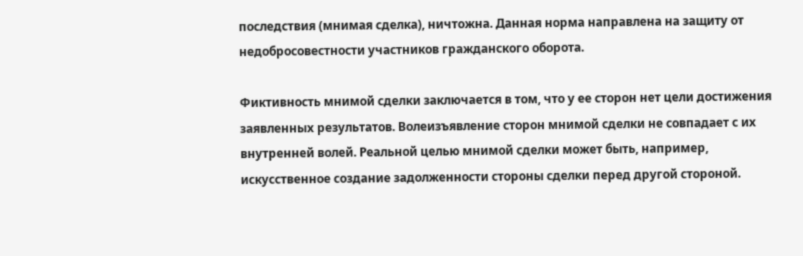последствия (мнимая сделка), ничтожна. Данная норма направлена на защиту от недобросовестности участников гражданского оборота.

Фиктивность мнимой сделки заключается в том, что у ее сторон нет цели достижения заявленных результатов. Волеизъявление сторон мнимой сделки не совпадает с их внутренней волей. Реальной целью мнимой сделки может быть, например, искусственное создание задолженности стороны сделки перед другой стороной.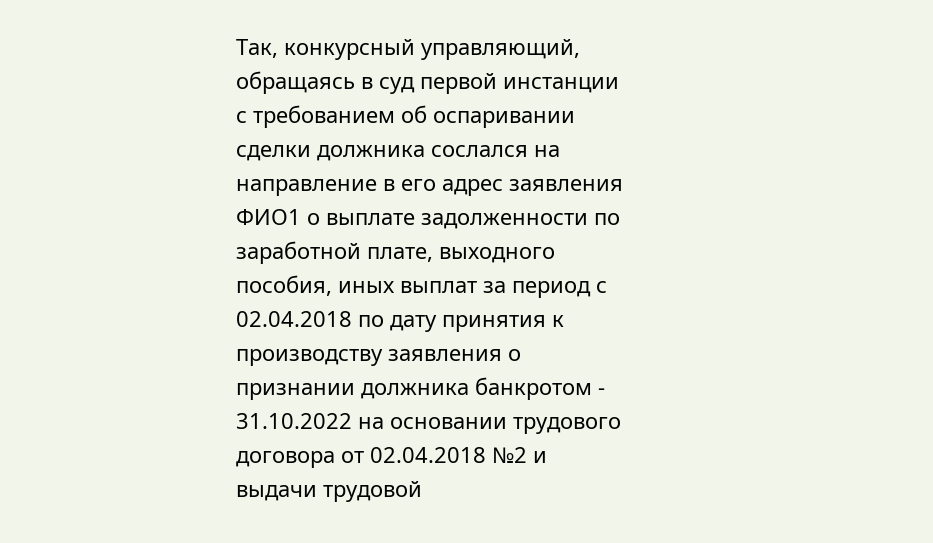Так, конкурсный управляющий, обращаясь в суд первой инстанции с требованием об оспаривании сделки должника сослался на направление в его адрес заявления ФИО1 о выплате задолженности по заработной плате, выходного пособия, иных выплат за период с 02.04.2018 по дату принятия к производству заявления о признании должника банкротом - 31.10.2022 на основании трудового договора от 02.04.2018 №2 и выдачи трудовой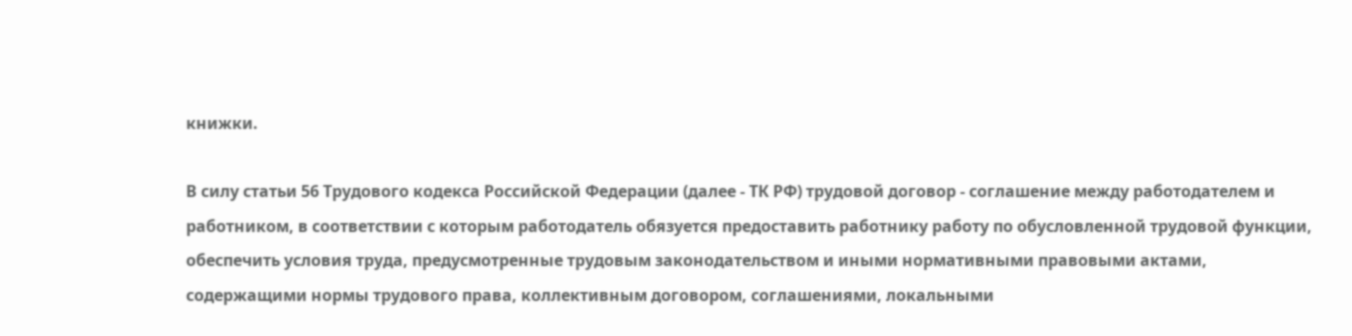книжки.

В силу статьи 56 Трудового кодекса Российской Федерации (далее - ТК РФ) трудовой договор - соглашение между работодателем и работником, в соответствии с которым работодатель обязуется предоставить работнику работу по обусловленной трудовой функции, обеспечить условия труда, предусмотренные трудовым законодательством и иными нормативными правовыми актами, содержащими нормы трудового права, коллективным договором, соглашениями, локальными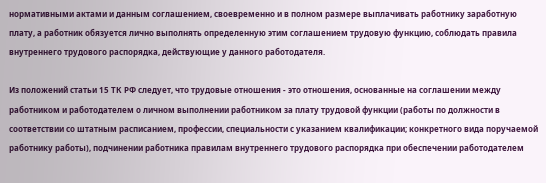нормативными актами и данным соглашением, своевременно и в полном размере выплачивать работнику заработную плату, а работник обязуется лично выполнять определенную этим соглашением трудовую функцию, соблюдать правила внутреннего трудового распорядка, действующие у данного работодателя.

Из положений статьи 15 ТК РФ следует, что трудовые отношения - это отношения, основанные на соглашении между работником и работодателем о личном выполнении работником за плату трудовой функции (работы по должности в соответствии со штатным расписанием, профессии, специальности с указанием квалификации; конкретного вида поручаемой работнику работы), подчинении работника правилам внутреннего трудового распорядка при обеспечении работодателем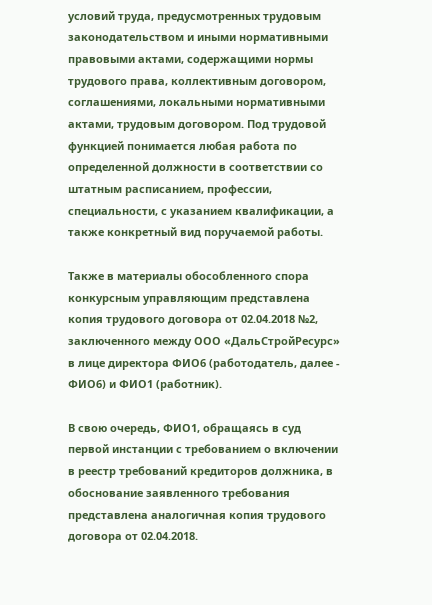условий труда, предусмотренных трудовым законодательством и иными нормативными правовыми актами, содержащими нормы трудового права, коллективным договором, соглашениями, локальными нормативными актами, трудовым договором. Под трудовой функцией понимается любая работа по определенной должности в соответствии со штатным расписанием, профессии, специальности, с указанием квалификации, а также конкретный вид поручаемой работы.

Также в материалы обособленного спора конкурсным управляющим представлена копия трудового договора от 02.04.2018 №2, заключенного между ООО «ДальСтройРесурс» в лице директора ФИО6 (работодатель, далее - ФИО6) и ФИО1 (работник).

В свою очередь, ФИО1, обращаясь в суд первой инстанции с требованием о включении в реестр требований кредиторов должника, в обоснование заявленного требования представлена аналогичная копия трудового договора от 02.04.2018.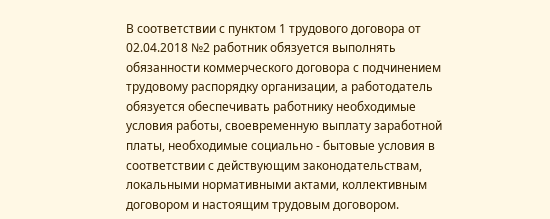В соответствии с пунктом 1 трудового договора от 02.04.2018 №2 работник обязуется выполнять обязанности коммерческого договора с подчинением трудовому распорядку организации, а работодатель обязуется обеспечивать работнику необходимые условия работы, своевременную выплату заработной платы, необходимые социально - бытовые условия в соответствии с действующим законодательствам, локальными нормативными актами, коллективным договором и настоящим трудовым договором.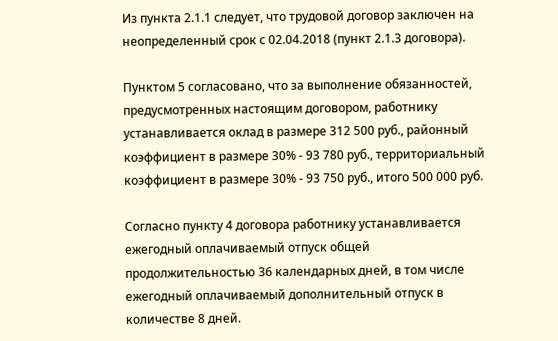Из пункта 2.1.1 следует, что трудовой договор заключен на неопределенный срок с 02.04.2018 (пункт 2.1.3 договора).

Пунктом 5 согласовано, что за выполнение обязанностей, предусмотренных настоящим договором, работнику устанавливается оклад в размере 312 500 руб., районный коэффициент в размере 30% - 93 780 руб., территориальный коэффициент в размере 30% - 93 750 руб., итого 500 000 руб.

Согласно пункту 4 договора работнику устанавливается ежегодный оплачиваемый отпуск общей продолжительностью 36 календарных дней, в том числе ежегодный оплачиваемый дополнительный отпуск в количестве 8 дней.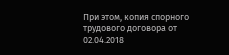При этом, копия спорного трудового договора от 02.04.2018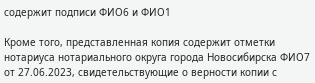содержит подписи ФИО6 и ФИО1

Кроме того, представленная копия содержит отметки нотариуса нотариального округа города Новосибирска ФИО7 от 27.06.2023, свидетельствующие о верности копии с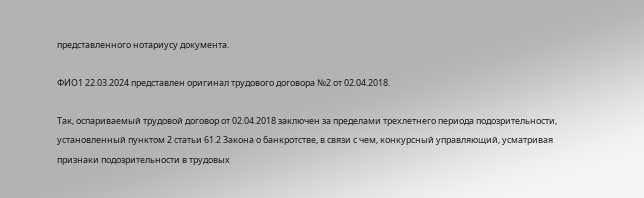представленного нотариусу документа.

ФИО1 22.03.2024 представлен оригинал трудового договора №2 от 02.04.2018.

Так, оспариваемый трудовой договор от 02.04.2018 заключен за пределами трехлетнего периода подозрительности, установленный пунктом 2 статьи 61.2 Закона о банкротстве, в связи с чем, конкурсный управляющий, усматривая признаки подозрительности в трудовых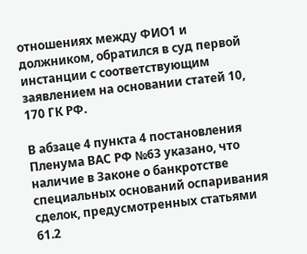отношениях между ФИО1 и должником, обратился в суд первой инстанции с соответствующим заявлением на основании статей 10, 170 ГК РФ.

В абзаце 4 пункта 4 постановления Пленума ВАС РФ №63 указано, что наличие в Законе о банкротстве специальных оснований оспаривания сделок, предусмотренных статьями 61.2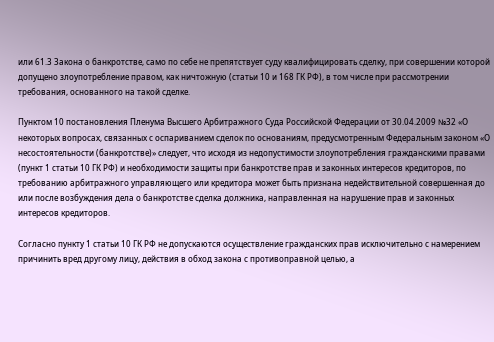или 61.3 Закона о банкротстве, само по себе не препятствует суду квалифицировать сделку, при совершении которой допущено злоупотребление правом, как ничтожную (статьи 10 и 168 ГК РФ), в том числе при рассмотрении требования, основанного на такой сделке.

Пунктом 10 постановления Пленума Высшего Арбитражного Суда Российской Федерации от 30.04.2009 №32 «О некоторых вопросах, связанных с оспариванием сделок по основаниям, предусмотренным Федеральным законом «О несостоятельности (банкротстве)» следует, что исходя из недопустимости злоупотребления гражданскими правами (пункт 1 статьи 10 ГК РФ) и необходимости защиты при банкротстве прав и законных интересов кредиторов, по требованию арбитражного управляющего или кредитора может быть признана недействительной совершенная до или после возбуждения дела о банкротстве сделка должника, направленная на нарушение прав и законных интересов кредиторов.

Согласно пункту 1 статьи 10 ГК РФ не допускаются осуществление гражданских прав исключительно с намерением причинить вред другому лицу, действия в обход закона с противоправной целью, а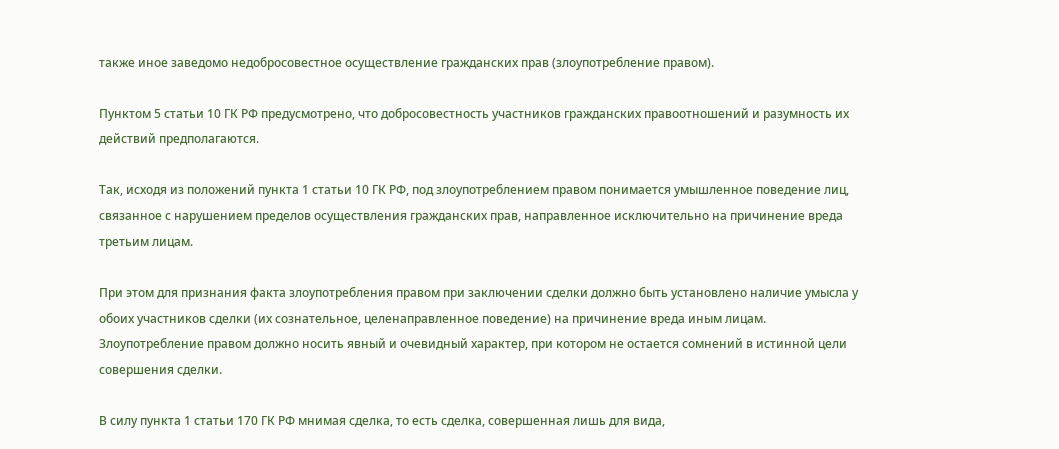также иное заведомо недобросовестное осуществление гражданских прав (злоупотребление правом).

Пунктом 5 статьи 10 ГК РФ предусмотрено, что добросовестность участников гражданских правоотношений и разумность их действий предполагаются.

Так, исходя из положений пункта 1 статьи 10 ГК РФ, под злоупотреблением правом понимается умышленное поведение лиц, связанное с нарушением пределов осуществления гражданских прав, направленное исключительно на причинение вреда третьим лицам.

При этом для признания факта злоупотребления правом при заключении сделки должно быть установлено наличие умысла у обоих участников сделки (их сознательное, целенаправленное поведение) на причинение вреда иным лицам. Злоупотребление правом должно носить явный и очевидный характер, при котором не остается сомнений в истинной цели совершения сделки.

В силу пункта 1 статьи 170 ГК РФ мнимая сделка, то есть сделка, совершенная лишь для вида,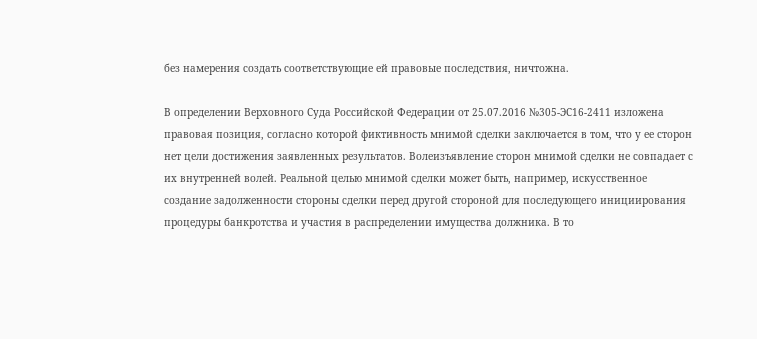без намерения создать соответствующие ей правовые последствия, ничтожна.

В определении Верховного Суда Российской Федерации от 25.07.2016 №305-ЭС16-2411 изложена правовая позиция, согласно которой фиктивность мнимой сделки заключается в том, что у ее сторон нет цели достижения заявленных результатов. Волеизъявление сторон мнимой сделки не совпадает с их внутренней волей. Реальной целью мнимой сделки может быть, например, искусственное создание задолженности стороны сделки перед другой стороной для последующего инициирования процедуры банкротства и участия в распределении имущества должника. В то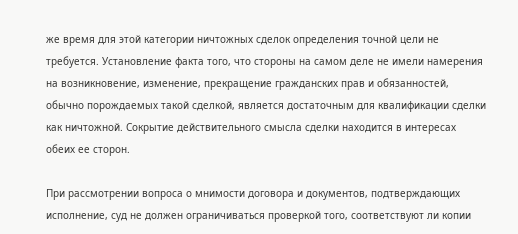же время для этой категории ничтожных сделок определения точной цели не требуется. Установление факта того, что стороны на самом деле не имели намерения на возникновение, изменение, прекращение гражданских прав и обязанностей, обычно порождаемых такой сделкой, является достаточным для квалификации сделки как ничтожной. Сокрытие действительного смысла сделки находится в интересах обеих ее сторон.

При рассмотрении вопроса о мнимости договора и документов, подтверждающих исполнение, суд не должен ограничиваться проверкой того, соответствуют ли копии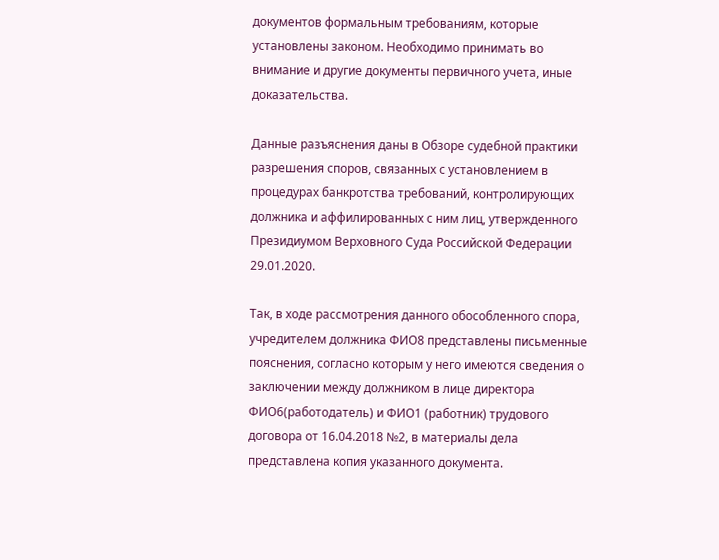документов формальным требованиям, которые установлены законом. Необходимо принимать во внимание и другие документы первичного учета, иные доказательства.

Данные разъяснения даны в Обзоре судебной практики разрешения споров, связанных с установлением в процедурах банкротства требований, контролирующих должника и аффилированных с ним лиц, утвержденного Президиумом Верховного Суда Российской Федерации 29.01.2020.

Так, в ходе рассмотрения данного обособленного спора, учредителем должника ФИО8 представлены письменные пояснения, согласно которым у него имеются сведения о заключении между должником в лице директора ФИО6(работодатель) и ФИО1 (работник) трудового договора от 16.04.2018 №2, в материалы дела представлена копия указанного документа.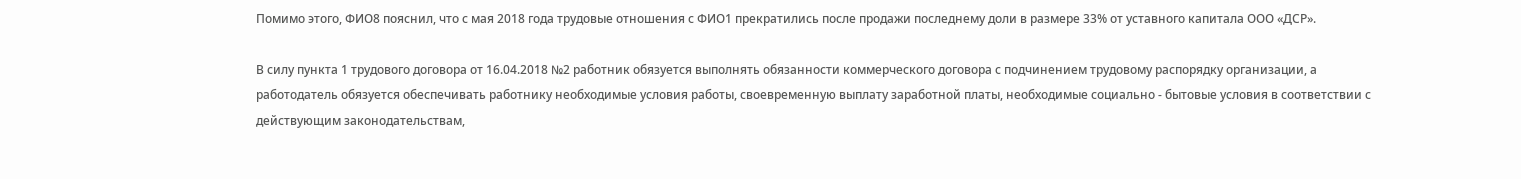Помимо этого, ФИО8 пояснил, что с мая 2018 года трудовые отношения с ФИО1 прекратились после продажи последнему доли в размере 33% от уставного капитала ООО «ДСР».

В силу пункта 1 трудового договора от 16.04.2018 №2 работник обязуется выполнять обязанности коммерческого договора с подчинением трудовому распорядку организации, а работодатель обязуется обеспечивать работнику необходимые условия работы, своевременную выплату заработной платы, необходимые социально - бытовые условия в соответствии с действующим законодательствам,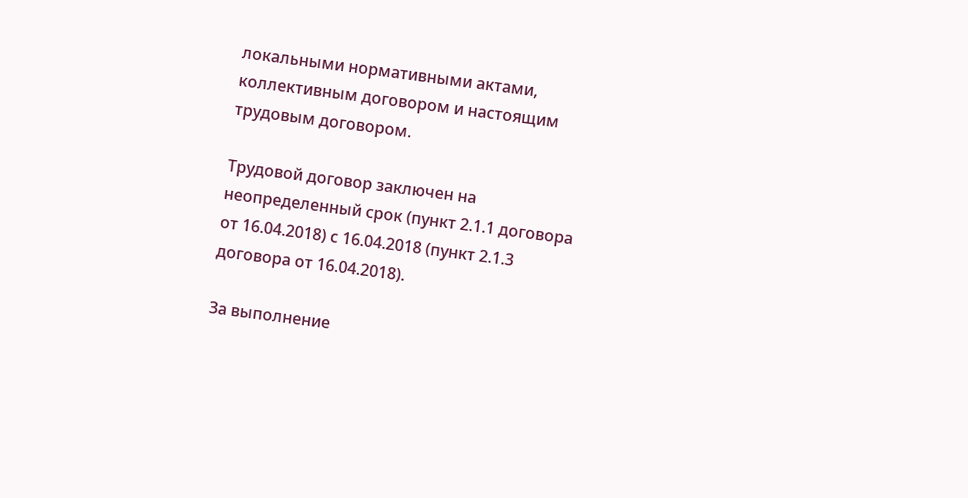локальными нормативными актами, коллективным договором и настоящим трудовым договором.

Трудовой договор заключен на неопределенный срок (пункт 2.1.1 договора от 16.04.2018) с 16.04.2018 (пункт 2.1.3 договора от 16.04.2018).

За выполнение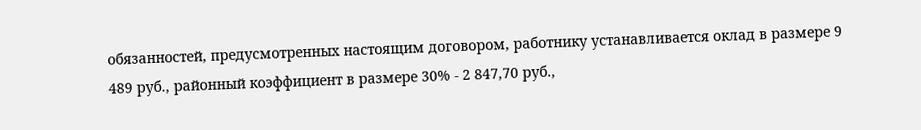обязанностей, предусмотренных настоящим договором, работнику устанавливается оклад в размере 9 489 руб., районный коэффициент в размере 30% - 2 847,70 руб.,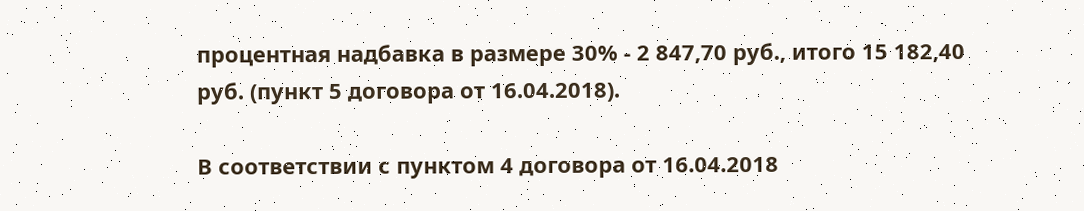процентная надбавка в размере 30% - 2 847,70 руб., итого 15 182,40 руб. (пункт 5 договора от 16.04.2018).

В соответствии с пунктом 4 договора от 16.04.2018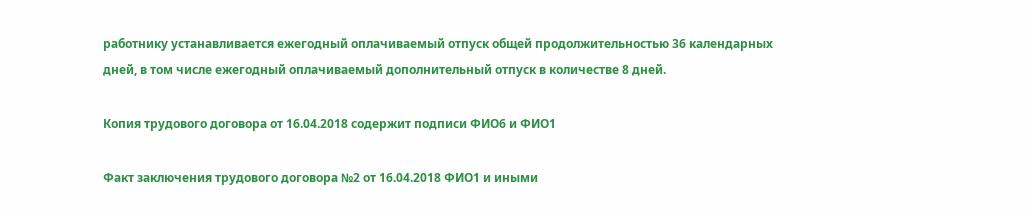работнику устанавливается ежегодный оплачиваемый отпуск общей продолжительностью 36 календарных дней, в том числе ежегодный оплачиваемый дополнительный отпуск в количестве 8 дней.

Копия трудового договора от 16.04.2018 содержит подписи ФИО6 и ФИО1

Факт заключения трудового договора №2 от 16.04.2018 ФИО1 и иными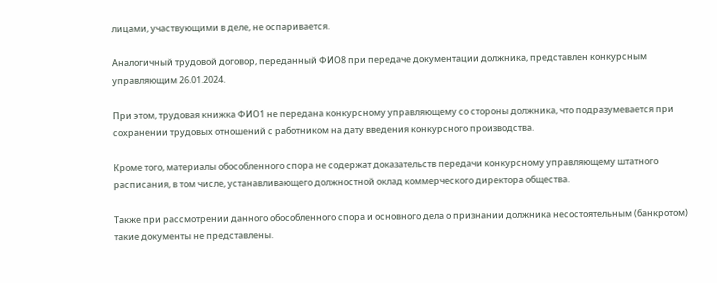лицами, участвующими в деле, не оспаривается.

Аналогичный трудовой договор, переданный ФИО8 при передаче документации должника, представлен конкурсным управляющим 26.01.2024.

При этом, трудовая книжка ФИО1 не передана конкурсному управляющему со стороны должника, что подразумевается при сохранении трудовых отношений с работником на дату введения конкурсного производства.

Кроме того, материалы обособленного спора не содержат доказательств передачи конкурсному управляющему штатного расписания, в том числе, устанавливающего должностной оклад коммерческого директора общества.

Также при рассмотрении данного обособленного спора и основного дела о признании должника несостоятельным (банкротом) такие документы не представлены.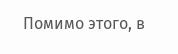Помимо этого, в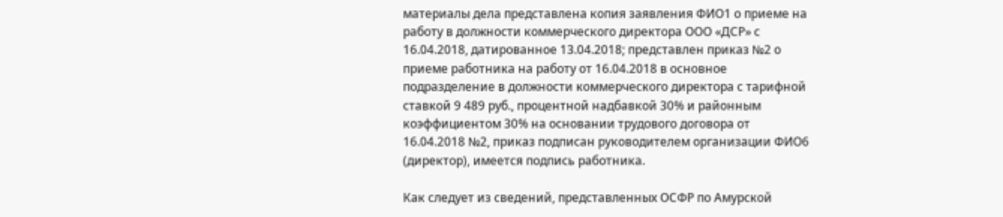материалы дела представлена копия заявления ФИО1 о приеме на работу в должности коммерческого директора ООО «ДСР» с 16.04.2018, датированное 13.04.2018; представлен приказ №2 о приеме работника на работу от 16.04.2018 в основное подразделение в должности коммерческого директора с тарифной ставкой 9 489 руб., процентной надбавкой 30% и районным коэффициентом 30% на основании трудового договора от 16.04.2018 №2, приказ подписан руководителем организации ФИО6 (директор), имеется подпись работника.

Как следует из сведений, представленных ОСФР по Амурской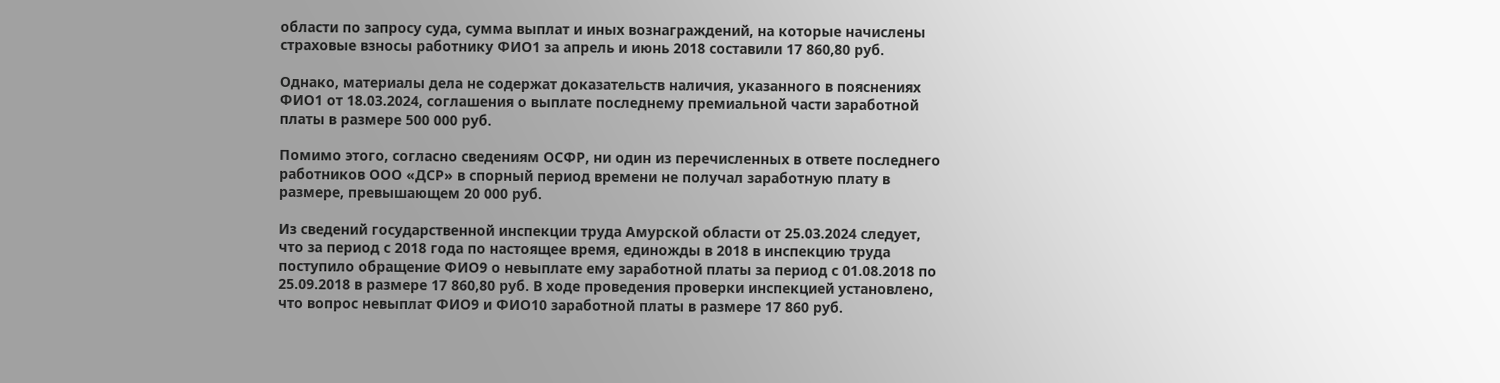области по запросу суда, сумма выплат и иных вознаграждений, на которые начислены страховые взносы работнику ФИО1 за апрель и июнь 2018 составили 17 860,80 руб.

Однако, материалы дела не содержат доказательств наличия, указанного в пояснениях ФИО1 от 18.03.2024, соглашения о выплате последнему премиальной части заработной платы в размере 500 000 руб.

Помимо этого, согласно сведениям ОСФР, ни один из перечисленных в ответе последнего работников ООО «ДСР» в спорный период времени не получал заработную плату в размере, превышающем 20 000 руб.

Из сведений государственной инспекции труда Амурской области от 25.03.2024 следует, что за период с 2018 года по настоящее время, единожды в 2018 в инспекцию труда поступило обращение ФИО9 о невыплате ему заработной платы за период с 01.08.2018 по 25.09.2018 в размере 17 860,80 руб. В ходе проведения проверки инспекцией установлено, что вопрос невыплат ФИО9 и ФИО10 заработной платы в размере 17 860 руб.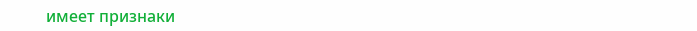имеет признаки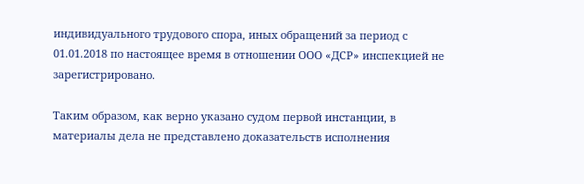индивидуального трудового спора, иных обращений за период с 01.01.2018 по настоящее время в отношении ООО «ДСР» инспекцией не зарегистрировано.

Таким образом, как верно указано судом первой инстанции, в материалы дела не представлено доказательств исполнения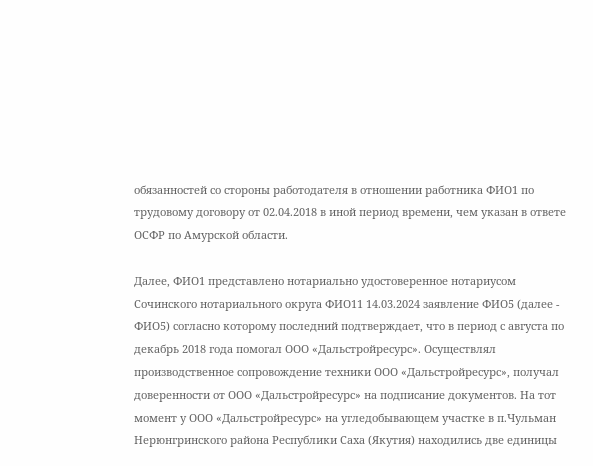обязанностей со стороны работодателя в отношении работника ФИО1 по трудовому договору от 02.04.2018 в иной период времени, чем указан в ответе ОСФР по Амурской области.

Далее, ФИО1 представлено нотариально удостоверенное нотариусом Сочинского нотариального округа ФИО11 14.03.2024 заявление ФИО5 (далее - ФИО5) согласно которому последний подтверждает, что в период с августа по декабрь 2018 года помогал ООО «Дальстройресурс». Осуществлял производственное сопровождение техники ООО «Дальстройресурс», получал доверенности от ООО «Дальстройресурс» на подписание документов. На тот момент у ООО «Дальстройресурс» на угледобывающем участке в п.Чульман Нерюнгринского района Республики Саха (Якутия) находились две единицы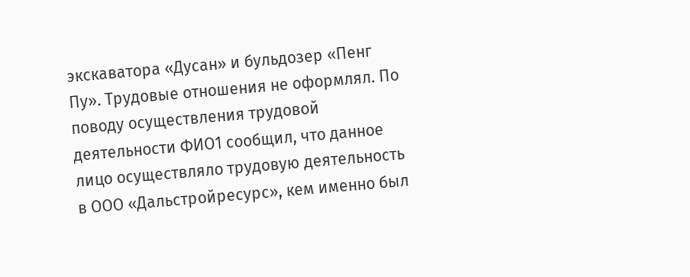экскаватора «Дусан» и бульдозер «Пенг Пу». Трудовые отношения не оформлял. По поводу осуществления трудовой деятельности ФИО1 сообщил, что данное лицо осуществляло трудовую деятельность в ООО «Дальстройресурс», кем именно был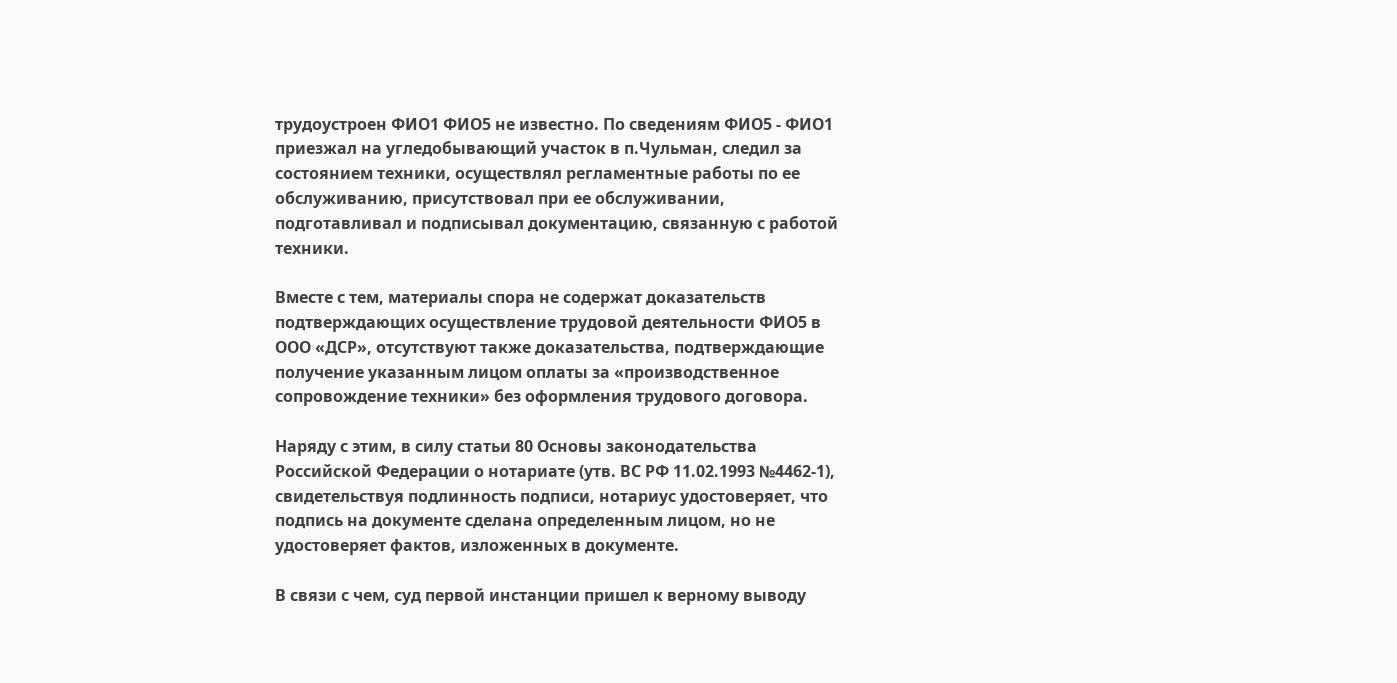трудоустроен ФИО1 ФИО5 не известно. По сведениям ФИО5 - ФИО1 приезжал на угледобывающий участок в п.Чульман, следил за состоянием техники, осуществлял регламентные работы по ее обслуживанию, присутствовал при ее обслуживании, подготавливал и подписывал документацию, связанную с работой техники.

Вместе с тем, материалы спора не содержат доказательств подтверждающих осуществление трудовой деятельности ФИО5 в ООО «ДСР», отсутствуют также доказательства, подтверждающие получение указанным лицом оплаты за «производственное сопровождение техники» без оформления трудового договора.

Наряду с этим, в силу статьи 80 Основы законодательства Российской Федерации о нотариате (утв. ВС РФ 11.02.1993 №4462-1), свидетельствуя подлинность подписи, нотариус удостоверяет, что подпись на документе сделана определенным лицом, но не удостоверяет фактов, изложенных в документе.

В связи с чем, суд первой инстанции пришел к верному выводу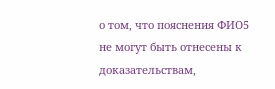о том, что пояснения ФИО5 не могут быть отнесены к доказательствам,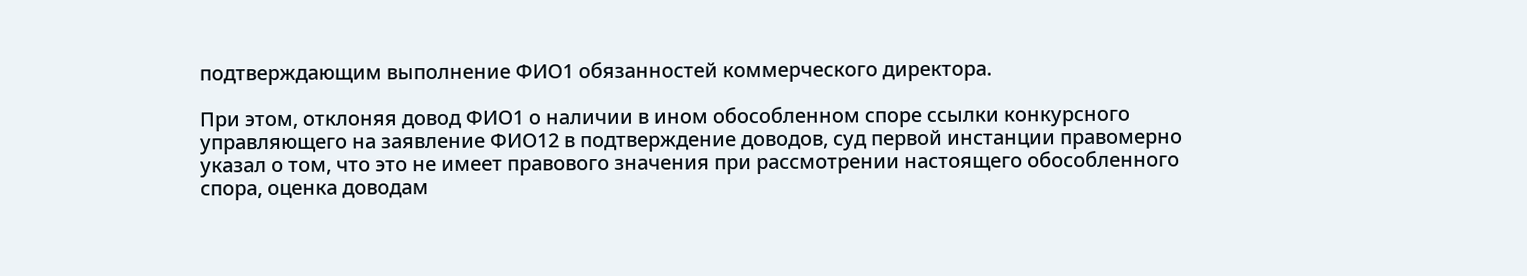подтверждающим выполнение ФИО1 обязанностей коммерческого директора.

При этом, отклоняя довод ФИО1 о наличии в ином обособленном споре ссылки конкурсного управляющего на заявление ФИО12 в подтверждение доводов, суд первой инстанции правомерно указал о том, что это не имеет правового значения при рассмотрении настоящего обособленного спора, оценка доводам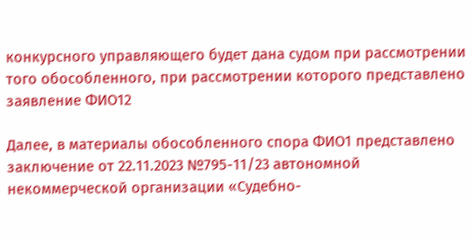конкурсного управляющего будет дана судом при рассмотрении того обособленного, при рассмотрении которого представлено заявление ФИО12

Далее, в материалы обособленного спора ФИО1 представлено заключение от 22.11.2023 №795-11/23 автономной некоммерческой организации «Судебно-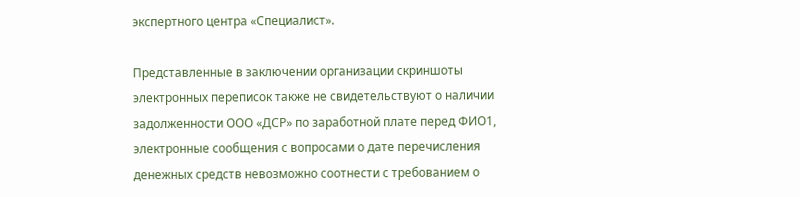экспертного центра «Специалист».

Представленные в заключении организации скриншоты электронных переписок также не свидетельствуют о наличии задолженности ООО «ДСР» по заработной плате перед ФИО1, электронные сообщения с вопросами о дате перечисления денежных средств невозможно соотнести с требованием о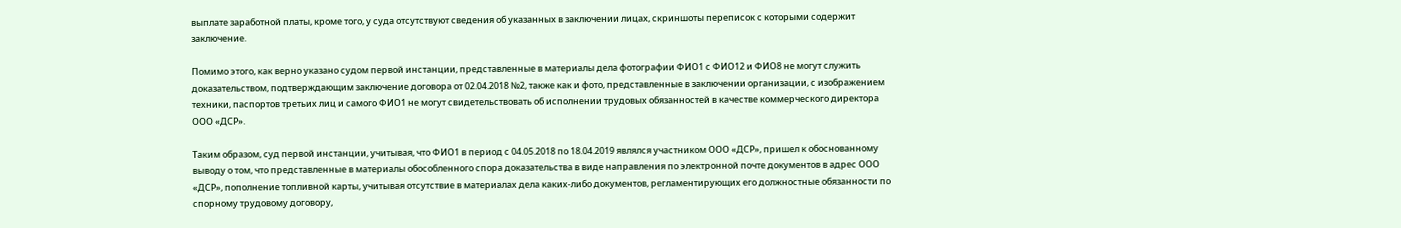выплате заработной платы, кроме того, у суда отсутствуют сведения об указанных в заключении лицах, скриншоты переписок с которыми содержит заключение.

Помимо этого, как верно указано судом первой инстанции, представленные в материалы дела фотографии ФИО1 с ФИО12 и ФИО8 не могут служить доказательством, подтверждающим заключение договора от 02.04.2018 №2, также как и фото, представленные в заключении организации, с изображением техники, паспортов третьих лиц и самого ФИО1 не могут свидетельствовать об исполнении трудовых обязанностей в качестве коммерческого директора ООО «ДСР».

Таким образом, суд первой инстанции, учитывая, что ФИО1 в период с 04.05.2018 по 18.04.2019 являлся участником ООО «ДСР», пришел к обоснованному выводу о том, что представленные в материалы обособленного спора доказательства в виде направления по электронной почте документов в адрес ООО «ДСР», пополнение топливной карты, учитывая отсутствие в материалах дела каких-либо документов, регламентирующих его должностные обязанности по спорному трудовому договору,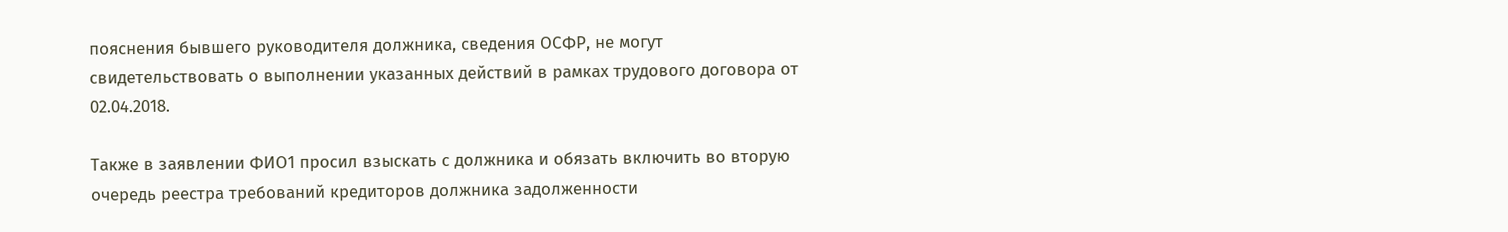пояснения бывшего руководителя должника, сведения ОСФР, не могут свидетельствовать о выполнении указанных действий в рамках трудового договора от 02.04.2018.

Также в заявлении ФИО1 просил взыскать с должника и обязать включить во вторую очередь реестра требований кредиторов должника задолженности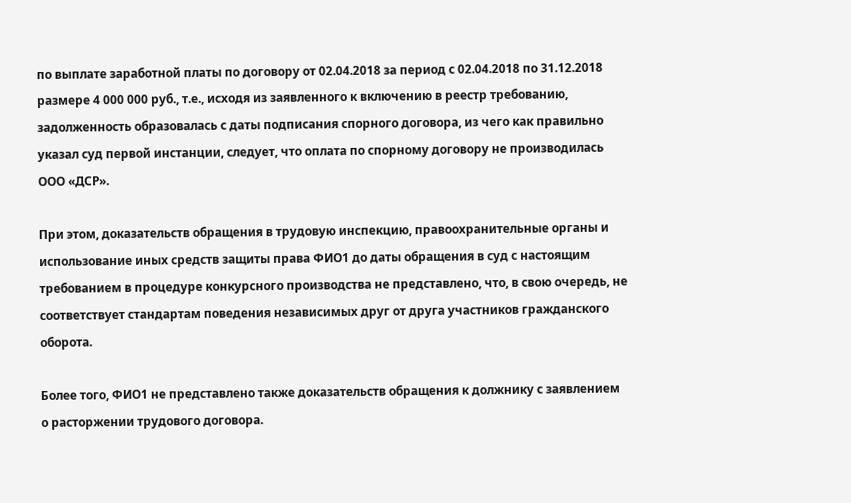по выплате заработной платы по договору от 02.04.2018 за период с 02.04.2018 по 31.12.2018 размере 4 000 000 руб., т.е., исходя из заявленного к включению в реестр требованию, задолженность образовалась с даты подписания спорного договора, из чего как правильно указал суд первой инстанции, следует, что оплата по спорному договору не производилась ООО «ДСР».

При этом, доказательств обращения в трудовую инспекцию, правоохранительные органы и использование иных средств защиты права ФИО1 до даты обращения в суд с настоящим требованием в процедуре конкурсного производства не представлено, что, в свою очередь, не соответствует стандартам поведения независимых друг от друга участников гражданского оборота.

Более того, ФИО1 не представлено также доказательств обращения к должнику с заявлением о расторжении трудового договора.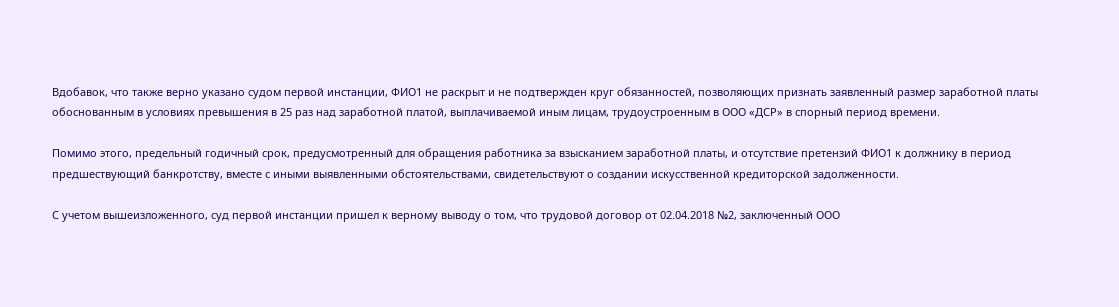Вдобавок, что также верно указано судом первой инстанции, ФИО1 не раскрыт и не подтвержден круг обязанностей, позволяющих признать заявленный размер заработной платы обоснованным в условиях превышения в 25 раз над заработной платой, выплачиваемой иным лицам, трудоустроенным в ООО «ДСР» в спорный период времени.

Помимо этого, предельный годичный срок, предусмотренный для обращения работника за взысканием заработной платы, и отсутствие претензий ФИО1 к должнику в период предшествующий банкротству, вместе с иными выявленными обстоятельствами, свидетельствуют о создании искусственной кредиторской задолженности.

С учетом вышеизложенного, суд первой инстанции пришел к верному выводу о том, что трудовой договор от 02.04.2018 №2, заключенный ООО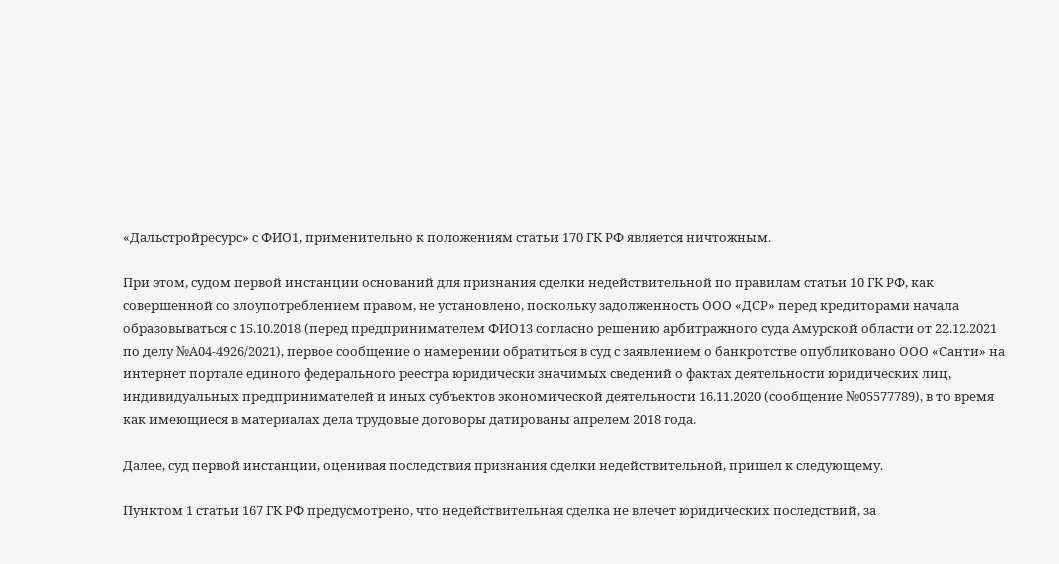«Дальстройресурс» с ФИО1, применительно к положениям статьи 170 ГК РФ является ничтожным.

При этом, судом первой инстанции оснований для признания сделки недействительной по правилам статьи 10 ГК РФ, как совершенной со злоупотреблением правом, не установлено, поскольку задолженность ООО «ДСР» перед кредиторами начала образовываться с 15.10.2018 (перед предпринимателем ФИО13 согласно решению арбитражного суда Амурской области от 22.12.2021 по делу №А04-4926/2021), первое сообщение о намерении обратиться в суд с заявлением о банкротстве опубликовано ООО «Санти» на интернет портале единого федерального реестра юридически значимых сведений о фактах деятельности юридических лиц, индивидуальных предпринимателей и иных субъектов экономической деятельности 16.11.2020 (сообщение №05577789), в то время как имеющиеся в материалах дела трудовые договоры датированы апрелем 2018 года.

Далее, суд первой инстанции, оценивая последствия признания сделки недействительной, пришел к следующему.

Пунктом 1 статьи 167 ГК РФ предусмотрено, что недействительная сделка не влечет юридических последствий, за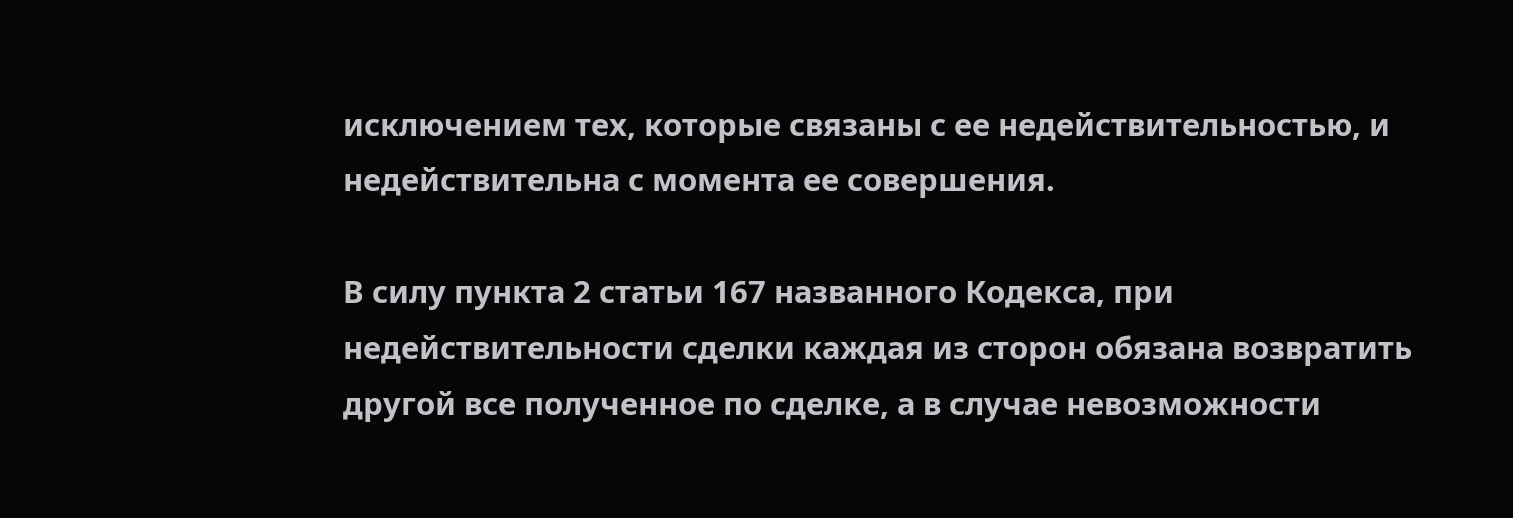исключением тех, которые связаны с ее недействительностью, и недействительна с момента ее совершения.

В силу пункта 2 статьи 167 названного Кодекса, при недействительности сделки каждая из сторон обязана возвратить другой все полученное по сделке, а в случае невозможности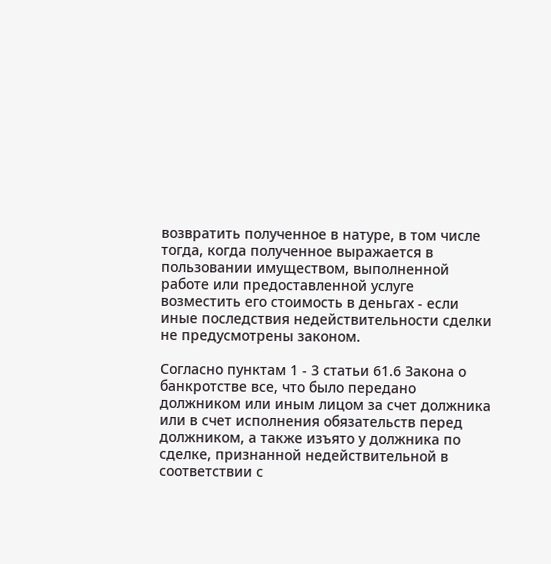возвратить полученное в натуре, в том числе тогда, когда полученное выражается в пользовании имуществом, выполненной работе или предоставленной услуге возместить его стоимость в деньгах - если иные последствия недействительности сделки не предусмотрены законом.

Согласно пунктам 1 - 3 статьи 61.6 Закона о банкротстве все, что было передано должником или иным лицом за счет должника или в счет исполнения обязательств перед должником, а также изъято у должника по сделке, признанной недействительной в соответствии с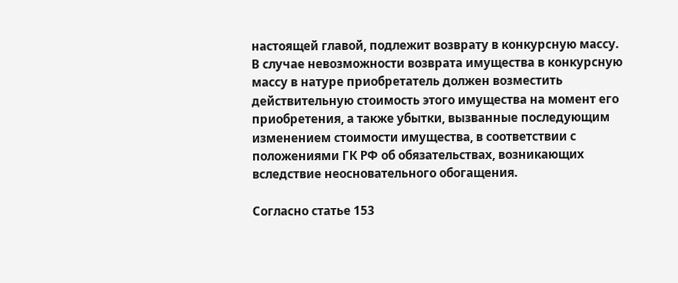настоящей главой, подлежит возврату в конкурсную массу. В случае невозможности возврата имущества в конкурсную массу в натуре приобретатель должен возместить действительную стоимость этого имущества на момент его приобретения, а также убытки, вызванные последующим изменением стоимости имущества, в соответствии с положениями ГК РФ об обязательствах, возникающих вследствие неосновательного обогащения.

Согласно статье 153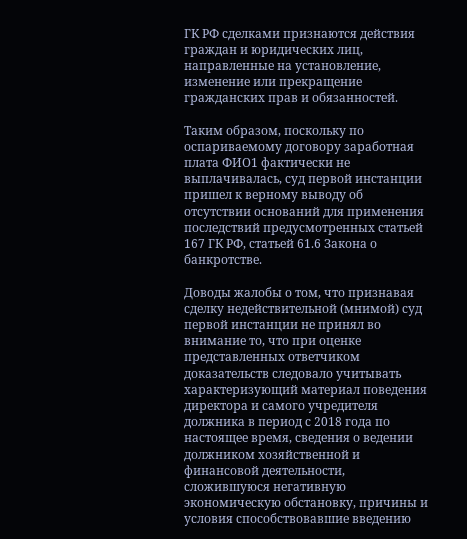ГК РФ сделками признаются действия граждан и юридических лиц, направленные на установление, изменение или прекращение гражданских прав и обязанностей.

Таким образом, поскольку по оспариваемому договору заработная плата ФИО1 фактически не выплачивалась, суд первой инстанции пришел к верному выводу об отсутствии оснований для применения последствий предусмотренных статьей 167 ГК РФ, статьей 61.6 Закона о банкротстве.

Доводы жалобы о том, что признавая сделку недействительной (мнимой) суд первой инстанции не принял во внимание то, что при оценке представленных ответчиком доказательств следовало учитывать характеризующий материал поведения директора и самого учредителя должника в период с 2018 года по настоящее время, сведения о ведении должником хозяйственной и финансовой деятельности, сложившуюся негативную экономическую обстановку, причины и условия способствовавшие введению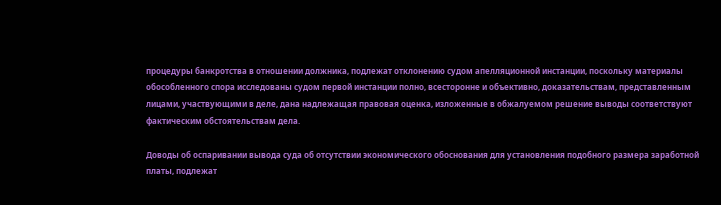процедуры банкротства в отношении должника, подлежат отклонению судом апелляционной инстанции, поскольку материалы обособленного спора исследованы судом первой инстанции полно, всесторонне и объективно, доказательствам, представленным лицами, участвующими в деле, дана надлежащая правовая оценка, изложенные в обжалуемом решение выводы соответствуют фактическим обстоятельствам дела.

Доводы об оспаривании вывода суда об отсутствии экономического обоснования для установления подобного размера заработной платы, подлежат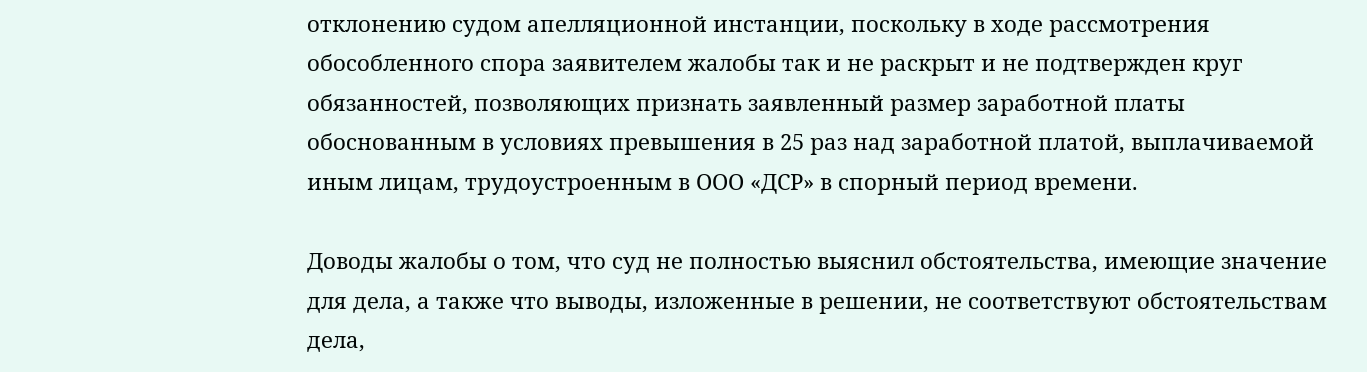отклонению судом апелляционной инстанции, поскольку в ходе рассмотрения обособленного спора заявителем жалобы так и не раскрыт и не подтвержден круг обязанностей, позволяющих признать заявленный размер заработной платы обоснованным в условиях превышения в 25 раз над заработной платой, выплачиваемой иным лицам, трудоустроенным в ООО «ДСР» в спорный период времени.

Доводы жалобы о том, что суд не полностью выяснил обстоятельства, имеющие значение для дела, а также что выводы, изложенные в решении, не соответствуют обстоятельствам дела,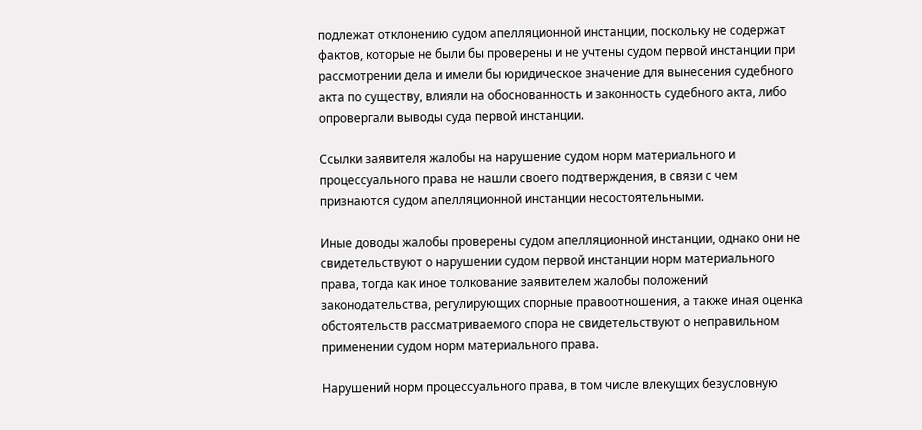подлежат отклонению судом апелляционной инстанции, поскольку не содержат фактов, которые не были бы проверены и не учтены судом первой инстанции при рассмотрении дела и имели бы юридическое значение для вынесения судебного акта по существу, влияли на обоснованность и законность судебного акта, либо опровергали выводы суда первой инстанции.

Ссылки заявителя жалобы на нарушение судом норм материального и процессуального права не нашли своего подтверждения, в связи с чем признаются судом апелляционной инстанции несостоятельными.

Иные доводы жалобы проверены судом апелляционной инстанции, однако они не свидетельствуют о нарушении судом первой инстанции норм материального права, тогда как иное толкование заявителем жалобы положений законодательства, регулирующих спорные правоотношения, а также иная оценка обстоятельств рассматриваемого спора не свидетельствуют о неправильном применении судом норм материального права.

Нарушений норм процессуального права, в том числе влекущих безусловную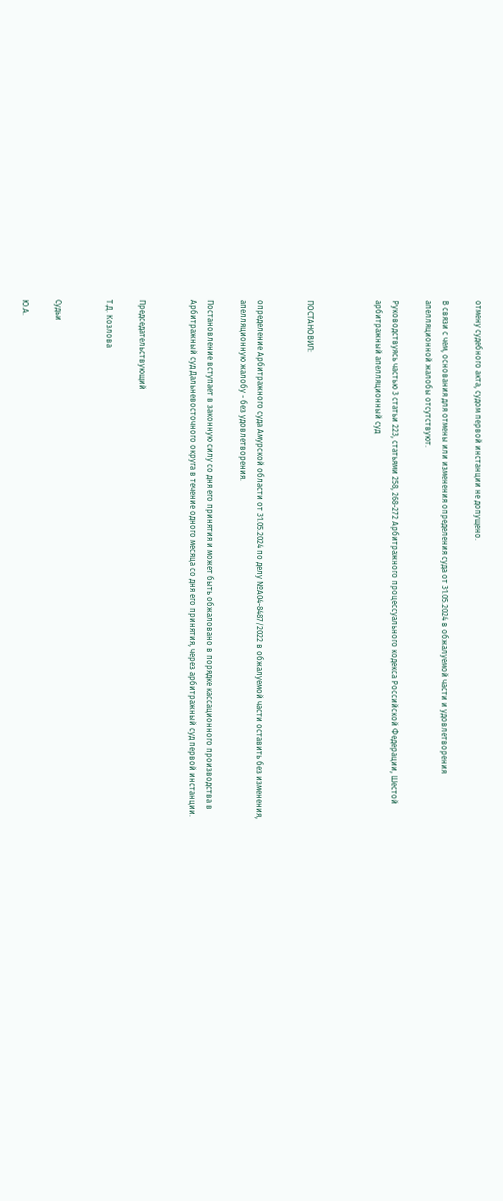отмену судебного акта, судом первой инстанции не допущено.

В связи с чем, основания для отмены или изменения определения суда от 31.05.2024 в обжалуемой части и удовлетворения апелляционной жалобы отсутствуют.

Руководствуясь частью 3 статьи 223, статьями 258, 268-272 Арбитражного процессуального кодекса Российской Федерации, Шестой арбитражный апелляционный суд



ПОСТАНОВИЛ:


определение Арбитражного суда Амурской области от 31.05.2024 по делу №А04-8487/2022 в обжалуемой части оставить без изменения, апелляционную жалобу - без удовлетворения.

Постановление вступает в законную силу со дня его принятия и может быть обжаловано в порядке кассационного производства в Арбитражный суд Дальневосточного округа в течение одного месяца со дня его принятия, через арбитражный суд первой инстанции.


Председательствующий

Т.Д. Козлова


Судьи

Ю.А.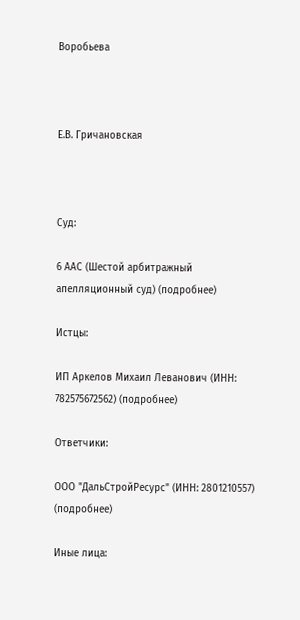Воробьева



Е.В. Гричановская



Суд:

6 ААС (Шестой арбитражный апелляционный суд) (подробнее)

Истцы:

ИП Аркелов Михаил Леванович (ИНН: 782575672562) (подробнее)

Ответчики:

ООО "ДальСтройРесурс" (ИНН: 2801210557) (подробнее)

Иные лица: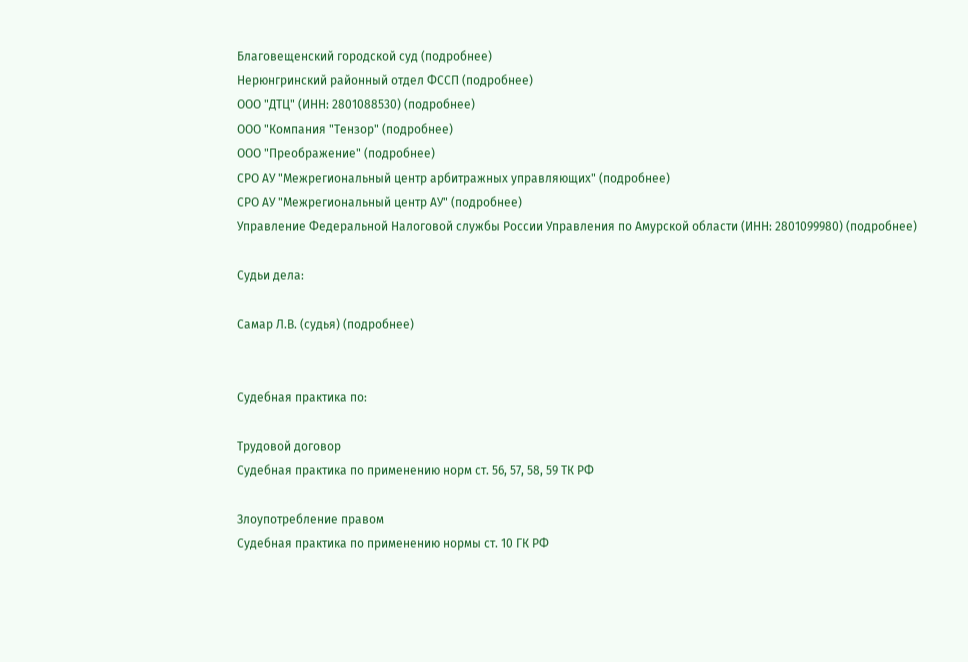Благовещенский городской суд (подробнее)
Нерюнгринский районный отдел ФССП (подробнее)
ООО "ДТЦ" (ИНН: 2801088530) (подробнее)
ООО "Компания "Тензор" (подробнее)
ООО "Преображение" (подробнее)
СРО АУ "Межрегиональный центр арбитражных управляющих" (подробнее)
СРО АУ "Межрегиональный центр АУ" (подробнее)
Управление Федеральной Налоговой службы России Управления по Амурской области (ИНН: 2801099980) (подробнее)

Судьи дела:

Самар Л.В. (судья) (подробнее)


Судебная практика по:

Трудовой договор
Судебная практика по применению норм ст. 56, 57, 58, 59 ТК РФ

Злоупотребление правом
Судебная практика по применению нормы ст. 10 ГК РФ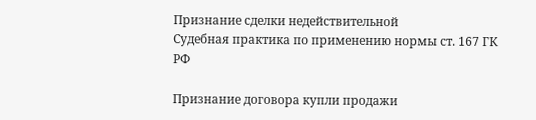Признание сделки недействительной
Судебная практика по применению нормы ст. 167 ГК РФ

Признание договора купли продажи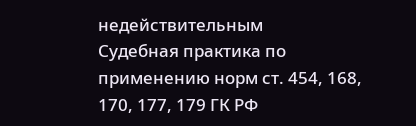недействительным
Судебная практика по применению норм ст. 454, 168, 170, 177, 179 ГК РФ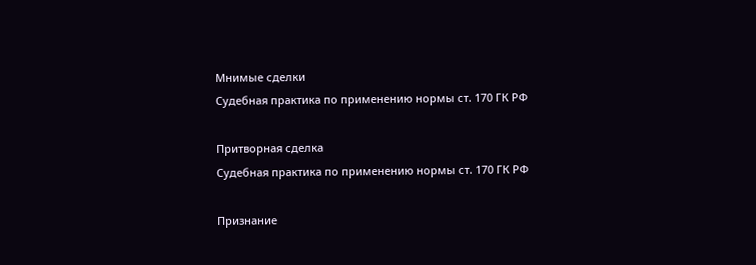Мнимые сделки
Судебная практика по применению нормы ст. 170 ГК РФ

Притворная сделка
Судебная практика по применению нормы ст. 170 ГК РФ

Признание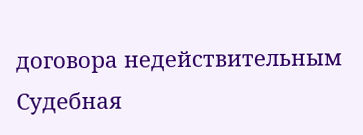договора недействительным
Судебная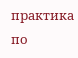практика по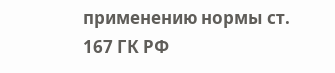применению нормы ст. 167 ГК РФ